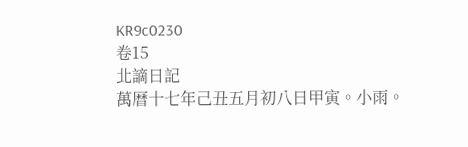KR9c0230
卷15
北謫日記
萬曆十七年己丑五月初八日甲寅。小雨。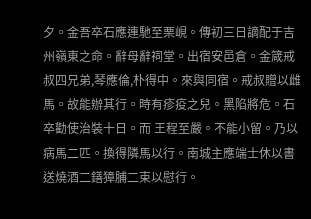夕。金吾卒石應連馳至栗峴。傳初三日謫配于吉州嶺東之命。辭母辭祠堂。出宿安邑倉。金箴戒叔四兄弟,琴應倫,朴得中。來與同宿。戒叔贈以雌馬。故能辦其行。時有疹疫之兒。黑陷將危。石卒勸使治裝十日。而 王程至嚴。不能小留。乃以病馬二匹。換得隣馬以行。南城主應端士休以書送燒酒二鐥獐脯二束以慰行。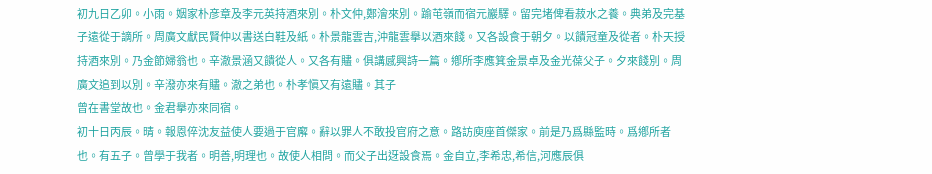初九日乙卯。小雨。姻家朴彦章及李元英持酒來別。朴文仲,鄭澮來別。踰芚嶺而宿元巖驛。留完堵俾看菽水之養。典弟及完基子遠從于謫所。周廣文獻民賢仲以書送白鞋及紙。朴景龍雲吉,沖龍雲擧以酒來餞。又各設食于朝夕。以饋冠童及從者。朴天授持酒來別。乃金節婦翁也。辛澈景涵又饋從人。又各有贐。俱講感興詩一篇。鄕所李應箕金景卓及金光葆父子。夕來餞別。周廣文追到以別。辛潑亦來有贐。澈之弟也。朴孝愼又有遠贐。其子
曾在書堂故也。金君擧亦來同宿。
初十日丙辰。晴。報恩倅沈友益使人要過于官廨。辭以罪人不敢投官府之意。路訪庾座首傑家。前是乃爲縣監時。爲鄕所者也。有五子。曾學于我者。明善,明理也。故使人相問。而父子出迓設食焉。金自立,李希忠,希信,河應辰俱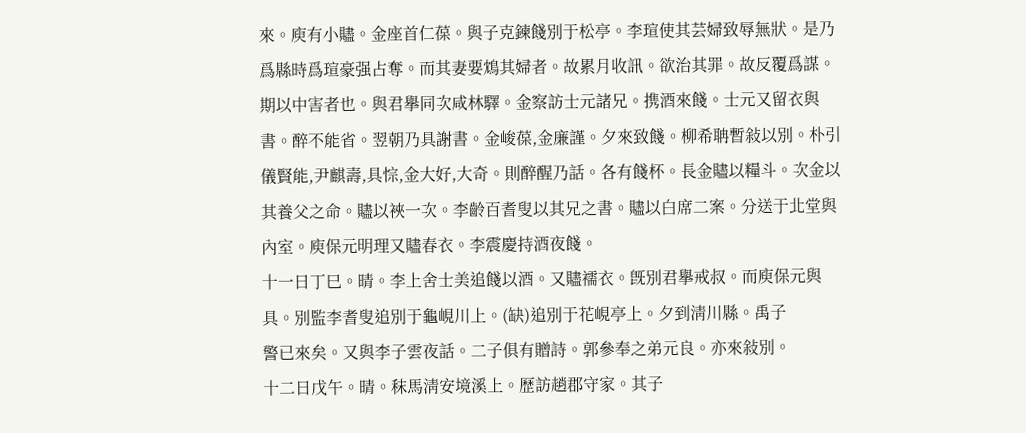來。庾有小贐。金座首仁葆。與子克鍊餞別于松亭。李瑄使其芸婦致辱無狀。是乃爲縣時爲瑄豪强占奪。而其妻要鴆其婦者。故累月收訊。欲治其罪。故反覆爲謀。期以中害者也。與君擧同次咸林驛。金察訪士元諸兄。携酒來餞。士元又留衣與書。醉不能省。翌朝乃具謝書。金峻葆,金廉謹。夕來致餞。柳希聃暫敍以別。朴引儀賢能,尹麒壽,具悰,金大好,大奇。則醉醒乃話。各有餞杯。長金贐以糧斗。次金以其養父之命。贐以裌一次。李齡百耆叟以其兄之書。贐以白席二案。分送于北堂與內室。庾保元明理又贐春衣。李震慶持酒夜餞。
十一日丁巳。晴。李上舍士美追餞以酒。又贐襦衣。旣別君擧戒叔。而庾保元與具。別監李耆叟追別于龜峴川上。(缺)追別于花峴亭上。夕到淸川縣。禹子
警已來矣。又與李子雲夜話。二子俱有贈詩。郭參奉之弟元良。亦來敍別。
十二日戊午。晴。秣馬淸安境溪上。歷訪趙郡守家。其子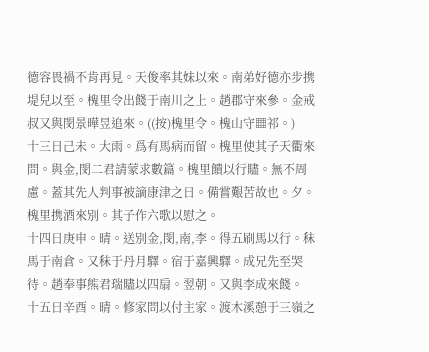德容畏禍不肯再見。天俊率其妹以來。南弟好德亦步携堤兒以至。槐里令出餞于南川之上。趙郡守來參。金戒叔又與閔景曄昱追來。((按)槐里令。槐山守▦祁。)
十三日己未。大雨。爲有馬病而留。槐里使其子天衢來問。與金,閔二君請蒙求數篇。槐里饋以行贐。無不周慮。蓋其先人判事被謫康津之日。備嘗艱苦故也。夕。槐里携酒來別。其子作六歌以慰之。
十四日庚申。晴。送別金,閔,南,李。得五刷馬以行。秣馬于南倉。又秣于丹月驛。宿于嘉興驛。成兄先至哭待。趙奉事熊君瑞贐以四扇。翌朝。又與李成來餞。
十五日辛酉。晴。修家問以付主家。渡木溪憩于三嶺之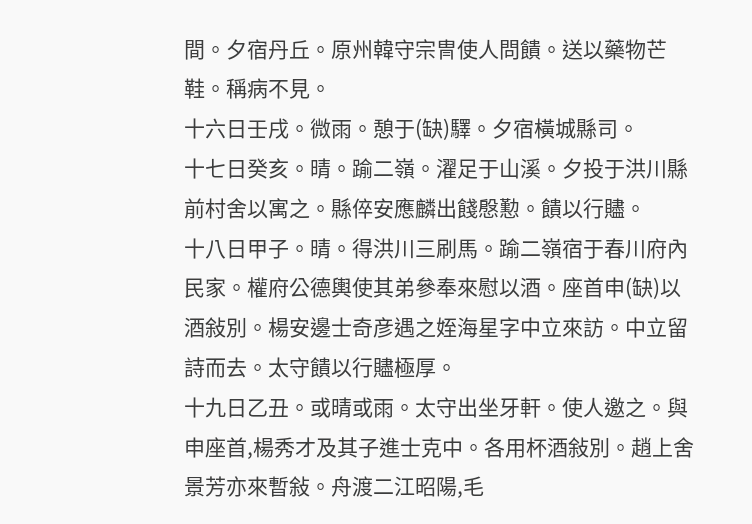間。夕宿丹丘。原州韓守宗冑使人問饋。送以藥物芒鞋。稱病不見。
十六日壬戌。微雨。憩于(缺)驛。夕宿橫城縣司。
十七日癸亥。晴。踰二嶺。濯足于山溪。夕投于洪川縣前村舍以寓之。縣倅安應麟出餞慇懃。饋以行贐。
十八日甲子。晴。得洪川三刷馬。踰二嶺宿于春川府內民家。權府公德輿使其弟參奉來慰以酒。座首申(缺)以酒敍別。楊安邊士奇彦遇之姪海星字中立來訪。中立留詩而去。太守饋以行贐極厚。
十九日乙丑。或晴或雨。太守出坐牙軒。使人邀之。與申座首,楊秀才及其子進士克中。各用杯酒敍別。趙上舍景芳亦來暫敍。舟渡二江昭陽,毛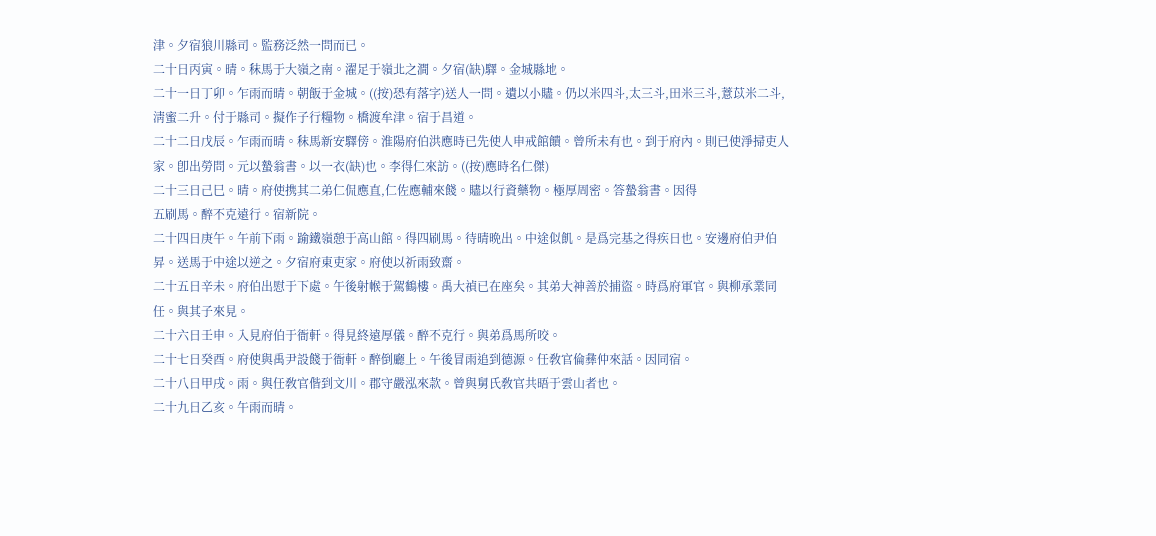津。夕宿狼川縣司。監務泛然一問而已。
二十日丙寅。晴。秣馬于大嶺之南。濯足于嶺北之澗。夕宿(缺)驛。金城縣地。
二十一日丁卯。乍雨而晴。朝飯于金城。((按)恐有落字)送人一問。遺以小贐。仍以米四斗,太三斗,田米三斗,薏苡米二斗,淸蜜二升。付于縣司。擬作子行糧物。橋渡牟津。宿于昌道。
二十二日戊辰。乍雨而晴。秣馬新安驛傍。淮陽府伯洪應時已先使人申戒館饋。曾所未有也。到于府內。則已使淨掃吏人家。卽出勞問。元以蟄翁書。以一衣(缺)也。李得仁來訪。((按)應時名仁傑)
二十三日己巳。晴。府使携其二弟仁侃應直,仁佐應輔來餞。贐以行資藥物。極厚周密。答蟄翁書。因得
五刷馬。醉不克遠行。宿新院。
二十四日庚午。午前下雨。踰鐵嶺憩于高山館。得四刷馬。待晴晩出。中途似飢。是爲完基之得疾日也。安邊府伯尹伯昇。送馬于中途以逆之。夕宿府東吏家。府使以祈雨致齋。
二十五日辛未。府伯出慰于下處。午後射帿于駕鶴樓。禹大禎已在座矣。其弟大神善於捕盜。時爲府軍官。與柳承業同任。與其子來見。
二十六日壬申。入見府伯于衙軒。得見終遠厚儀。醉不克行。與弟爲馬所咬。
二十七日癸酉。府使與禹尹設餞于衙軒。醉倒廳上。午後冒雨追到德源。任敎官倫彝仲來話。因同宿。
二十八日甲戌。雨。與任敎官偕到文川。郡守嚴泓來款。曾與舅氏敎官共晤于雲山者也。
二十九日乙亥。午雨而晴。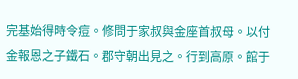完基始得時令痘。修問于家叔與金座首叔母。以付金報恩之子鐵石。郡守朝出見之。行到高原。館于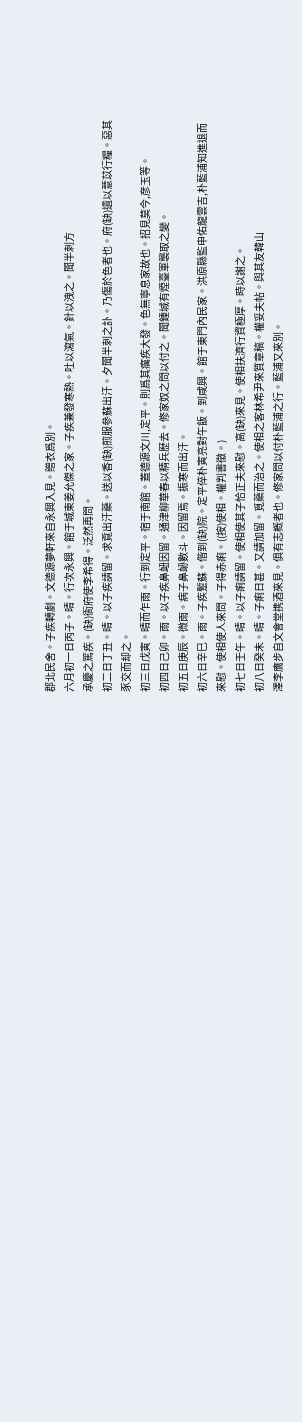郡北民舍。子疾轉劇。文德源夢軒來自永興入見。贈衣爲別。
六月初一日丙子。晴。行次永興。館于城東姜允傑之家。子疾兼發寒熱。吐以瀉氣。針以洩之。聞半刺方
承慶之篤疾。(缺)衙府使李希得。泛然再問。
初二日丁丑。晴。以子疾請留。求覔出汗藥。送以香(缺)煎服參蘇出汗。夕聞半刺之訃。乃傷於色者也。府(缺)遺以薏苡行糧。惡其豕交而却之。
初三日戊寅。晴而乍雨。行到定平。宿于南館。蓋德源文川,定平。則爲其癘疾大發。色無寧息家故也。招見莫今,彦玉等。
初四日己卯。雨。以子疾鼻衄因留。通津柳華春以精兵歷去。修家奴之問以付之。聞鍾城有煙臺軍襲取之變。
初五日庚辰。微雨。病子鼻䘐數斗。因留焉。振寒而出汗。
初六日辛巳。雨。子疾蹔蘇。偕到(缺)院。定平倅朴寅亮對午飯。到咸興。館于東門內民家。洪原縣監申佑龍雲吉,朴藍浦知進退而來慰。使相使人來問。子得赤痢。((按)使相。權判書徵。)
初七日壬午。晴。以子痢請留。使相使其子恰正夫來慰。高(缺)來見。使相扶濟行資極厚。時以謝之。
初八日癸未。晴。子痢日甚。又請加留。覓藥而治之。使相之客林希尹來質章稿。權妥夫帖。與其友韓山
澤李膺步自文會堂携酒來見。俱有志槪者也。修家問以付朴藍浦之行。藍浦又來別。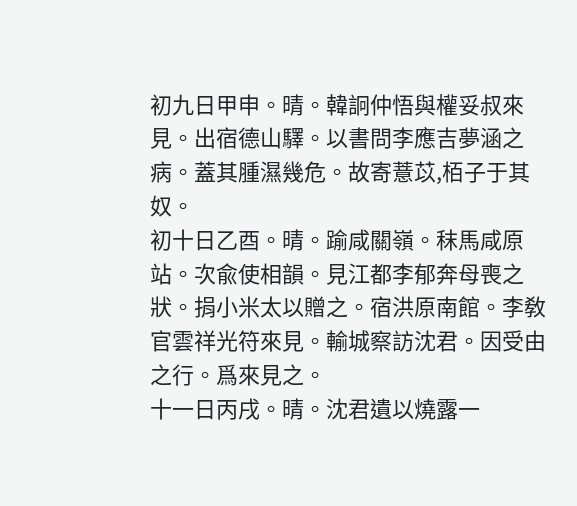初九日甲申。晴。韓詗仲悟與權妥叔來見。出宿德山驛。以書問李應吉夢涵之病。蓋其腫濕幾危。故寄薏苡,栢子于其奴。
初十日乙酉。晴。踰咸關嶺。秣馬咸原站。次兪使相韻。見江都李郁奔母喪之狀。捐小米太以贈之。宿洪原南館。李敎官雲祥光符來見。輸城察訪沈君。因受由之行。爲來見之。
十一日丙戌。晴。沈君遺以燒露一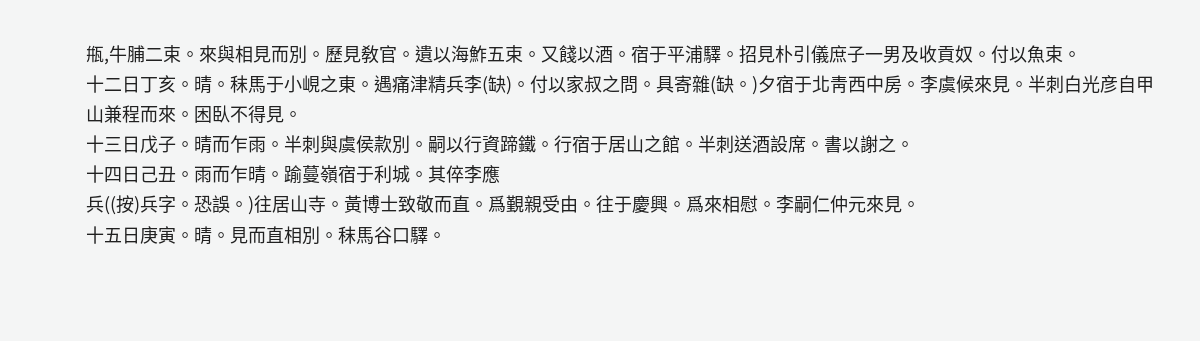甁,牛脯二束。來與相見而別。歷見敎官。遺以海鮓五束。又餞以酒。宿于平浦驛。招見朴引儀庶子一男及收貢奴。付以魚束。
十二日丁亥。晴。秣馬于小峴之東。遇痛津精兵李(缺)。付以家叔之問。具寄雜(缺。)夕宿于北靑西中房。李虞候來見。半刺白光彦自甲山兼程而來。困臥不得見。
十三日戊子。晴而乍雨。半刺與虞侯款別。嗣以行資蹄鐵。行宿于居山之館。半刺送酒設席。書以謝之。
十四日己丑。雨而乍晴。踰蔓嶺宿于利城。其倅李應
兵((按)兵字。恐誤。)往居山寺。黃博士致敬而直。爲覲親受由。往于慶興。爲來相慰。李嗣仁仲元來見。
十五日庚寅。晴。見而直相別。秣馬谷口驛。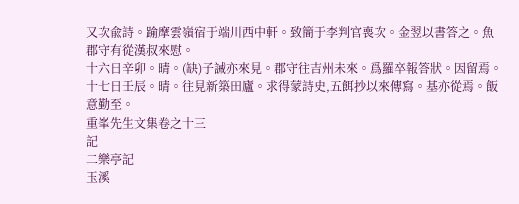又次兪詩。踰摩雲嶺宿于端川西中軒。致簡于李判官喪次。金翌以書答之。魚郡守有從漢叔來慰。
十六日辛卯。晴。(缺)子誡亦來見。郡守往吉州未來。爲羅卒報答狀。因留焉。
十七日壬辰。晴。往見新築田廬。求得蒙詩史,五餌抄以來傳寫。基亦從焉。飯意勤至。
重峯先生文集卷之十三
記
二樂亭記
玉溪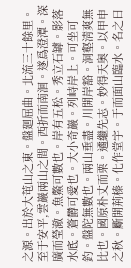之源。出於大芚山之東。盤廻屈曲。北流三十餘里。至于安平,雲巖兩山之間。西折而南洄。遂爲澄潭。深廣而瑩澈。魚鱉可數也。岸有五松。秀立石罅。影落水底。篬欝可愛也。大小奇巖。列峙岸上。可坐可釣。盤陀無數也。兩山垂盡。川開岸豁。洞壑淸爽無比也。國原朴丈而栗。遹繼先志。妙得天奧。以甲申之秋。斸開荊榛。化作堂宇。于而面山臨水。名之曰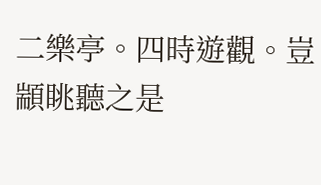二樂亭。四時遊觀。豈顓眺聽之是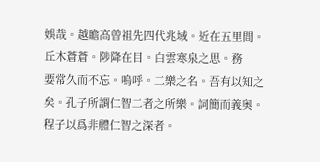娛哉。越瞻高曾祖先四代兆域。近在五里間。丘木蒼蒼。陟降在目。白雲寒泉之思。務
要常久而不忘。嗚呼。二樂之名。吾有以知之矣。孔子所謂仁智二者之所樂。詞簡而義奧。程子以爲非體仁智之深者。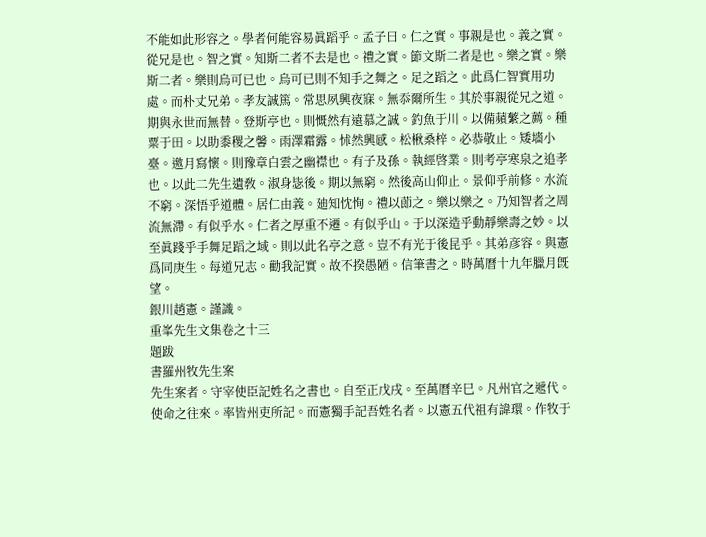不能如此形容之。學者何能容易眞蹈乎。孟子曰。仁之實。事親是也。義之實。從兄是也。智之實。知斯二者不去是也。禮之實。節文斯二者是也。樂之實。樂斯二者。樂則烏可已也。烏可已則不知手之舞之。足之蹈之。此爲仁智實用功處。而朴丈兄弟。孝友誠篤。常思夙興夜寐。無忝爾所生。其於事親從兄之道。期與永世而無替。登斯亭也。則慨然有遠慕之誠。釣魚于川。以備蘋蘩之薦。種粟于田。以助黍稷之馨。雨澤霜露。怵然興感。松楸桑梓。必恭敬止。矮墻小臺。邀月寫懷。則豫章白雲之幽襟也。有子及孫。執經啓業。則考亭寒泉之追孝也。以此二先生遺敎。淑身毖後。期以無窮。然後高山仰止。景仰乎前修。水流不窮。深悟乎道體。居仁由義。廸知忱恂。禮以莭之。樂以樂之。乃知智者之周流無滯。有似乎水。仁者之厚重不遷。有似乎山。于以深造乎動靜樂壽之妙。以至眞踐乎手舞足蹈之域。則以此名亭之意。豈不有光于後昆乎。其弟彦容。與憲爲同庚生。每道兄志。勸我記實。故不揆愚陋。信筆書之。時萬曆十九年臘月旣望。
銀川趙憲。謹識。
重峯先生文集卷之十三
題跋
書羅州牧先生案
先生案者。守宰使臣記姓名之書也。自至正戊戌。至萬曆辛巳。凡州官之遞代。使命之往來。率皆州吏所記。而憲獨手記吾姓名者。以憲五代祖有諱環。作牧于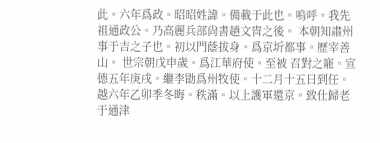此。六年爲政。昭昭姓諱。備載于此也。嗚呼。我先祖通政公。乃高麗兵部尙書趙文冑之後。 本朝知肅州事于吉之子也。初以門蔭拔身。爲京圻都事。歷宰善山。 世宗朝戊申歲。爲江華府使。至被 召對之寵。宣德五年庚戌。繼李勖爲州牧使。十二月十五日到任。越六年乙卯季冬晦。秩滿。以上護軍還京。致仕歸老于通津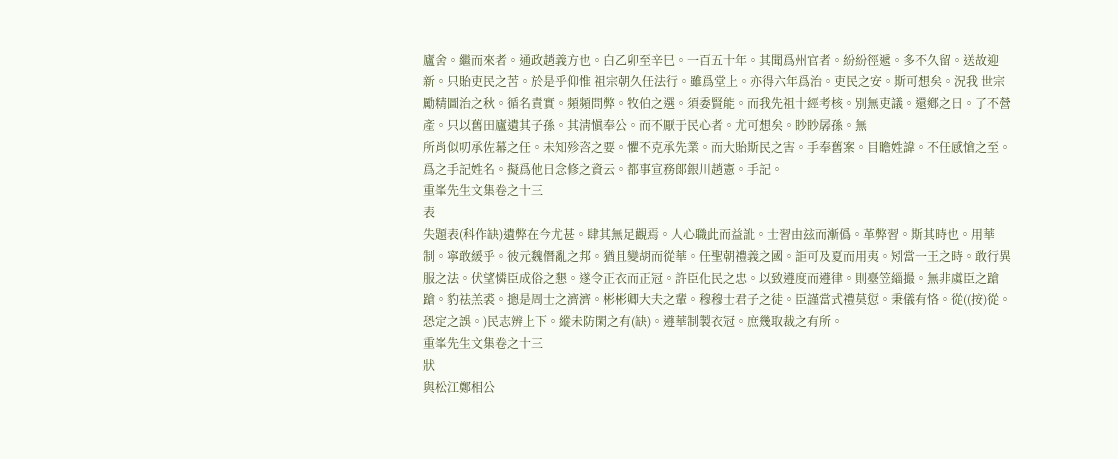廬舍。繼而來者。通政趙義方也。白乙卯至辛巳。一百五十年。其聞爲州官者。紛紛徑遞。多不久留。送故迎新。只貽吏民之苦。於是乎仰惟 祖宗朝久任法行。雖爲堂上。亦得六年爲治。吏民之安。斯可想矣。況我 世宗勵精圖治之秋。循名責實。頻頻問弊。牧伯之選。須委賢能。而我先祖十經考核。別無吏議。還鄕之日。了不營產。只以舊田廬遺其子孫。其淸愼奉公。而不厭于民心者。尤可想矣。眇眇孱孫。無
所肖似叨承佐幕之任。未知殄咨之要。懼不克承先業。而大貽斯民之害。手奉舊案。目瞻姓諱。不任感愴之至。爲之手記姓名。擬爲他日念修之資云。都事宣務郞銀川趙憲。手記。
重峯先生文集卷之十三
表
失題表(科作缺)遺弊在今尤甚。肆其無足觀焉。人心職此而益訛。士習由玆而漸僞。革弊習。斯其時也。用華制。寧敢緩乎。彼元魏僭亂之邦。猶且變胡而從華。任聖朝禮義之國。詎可及夏而用夷。矧當一王之時。敢行異服之法。伏望憐臣成俗之懇。遂令正衣而正冠。許臣化民之忠。以致遵度而遵律。則臺笠緇撮。無非虞臣之蹌蹌。豹祛羔裘。摠是周士之濟濟。彬彬卿大夫之輩。穆穆士君子之徒。臣謹當式禮莫愆。秉儀有恪。從((按)從。恐定之誤。)民志辨上下。縱未防閑之有(缺)。遵華制製衣冠。庶幾取裁之有所。
重峯先生文集卷之十三
狀
與松江鄭相公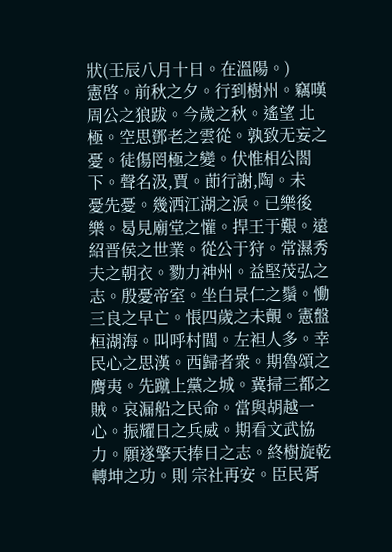狀(壬辰八月十日。在溫陽。)
憲啓。前秋之夕。行到樹州。竊嘆周公之狼跋。今歲之秋。遙望 北極。空思鄧老之雲從。孰致无妄之憂。徒傷罔極之變。伏惟相公閤下。聲名汲,賈。莭行謝,陶。未
憂先憂。幾洒江湖之淚。已樂後樂。曷見廟堂之懽。捍王于艱。遠紹晋侯之世業。從公于狩。常濕秀夫之朝衣。勠力神州。益堅茂弘之志。殷憂帝室。坐白景仁之鬚。慟三良之早亡。悵四歲之未覿。憲盤桓湖海。叫呼村閭。左袒人多。幸民心之思漢。西歸者衆。期魯頌之膺夷。先蹴上黨之城。冀掃三都之賊。哀漏船之民命。當與胡越一心。振耀日之兵威。期看文武協力。願遂擎天捧日之志。終樹旋乾轉坤之功。則 宗社再安。臣民胥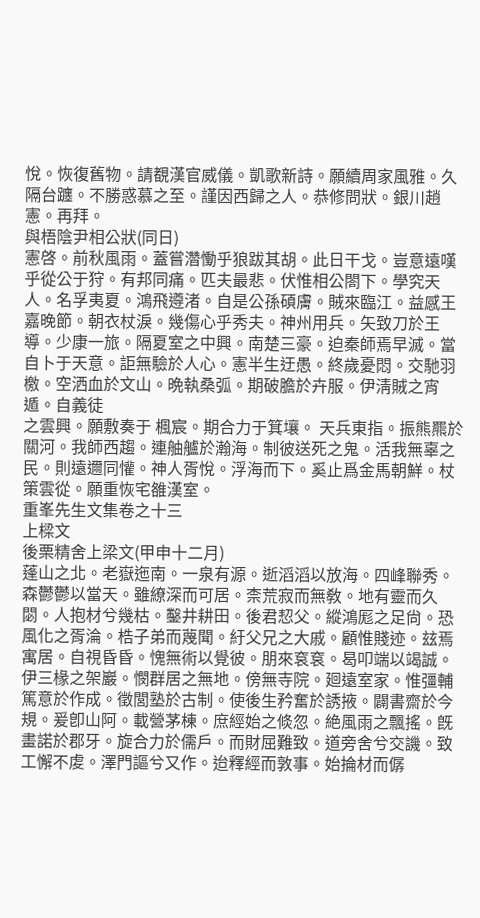悅。恢復舊物。請覩漢官威儀。凱歌新詩。願續周家風雅。久隔台躔。不勝惑慕之至。謹因西歸之人。恭修問狀。銀川趙憲。再拜。
與梧陰尹相公狀(同日)
憲啓。前秋風雨。蓋嘗濳慟乎狼跋其胡。此日干戈。豈意遠嘆乎從公于狩。有邦同痛。匹夫最悲。伏惟相公閤下。學究天人。名孚夷夏。鴻飛遵渚。自是公孫碩膚。賊來臨江。益感王嘉晚節。朝衣杖淚。幾傷心乎秀夫。神州用兵。矢致刀於王導。少康一旅。隔夏室之中興。南楚三豪。迫秦師焉早滅。當自卜于天意。詎無驗於人心。憲半生迂愚。終歲憂悶。交馳羽檄。空洒血於文山。晩執桑弧。期破膽於卉服。伊淸賊之宵遁。自義徒
之雲興。願敷奏于 楓宸。期合力于箕壤。 天兵東指。振熊羆於關河。我師西趨。連舳艫於瀚海。制彼送死之鬼。活我無辜之民。則遠邇同懽。神人胥悅。浮海而下。奚止爲金馬朝鮮。杖策雲從。願重恢宅雒漢室。
重峯先生文集卷之十三
上樑文
後栗精舍上梁文(甲申十二月)
蓬山之北。老嶽迤南。一泉有源。逝滔滔以放海。四峰聯秀。森鬱鬱以當天。雖繚深而可居。柰荒寂而無敎。地有靈而久閟。人抱材兮幾枯。鑿井耕田。後君恝父。縱鴻厖之足尙。恐風化之胥淪。梏子弟而蔑聞。紆父兄之大戚。顧惟賤迹。玆焉寓居。自視昏昏。愧無術以覺彼。朋來袞袞。曷叩端以竭誠。伊三椽之架巖。憫群居之無地。傍無寺院。廻遠室家。惟彊輔篤意於作成。徵閭塾於古制。使後生矜奮於誘掖。闢書齋於今規。爰卽山阿。載營茅棟。庶經始之倐忽。絶風雨之飄搖。旣畫諾於郡牙。旋合力於儒戶。而財屈難致。道旁舍兮交譏。致工懈不䖍。澤門謳兮又作。迨釋經而敦事。始掄材而僝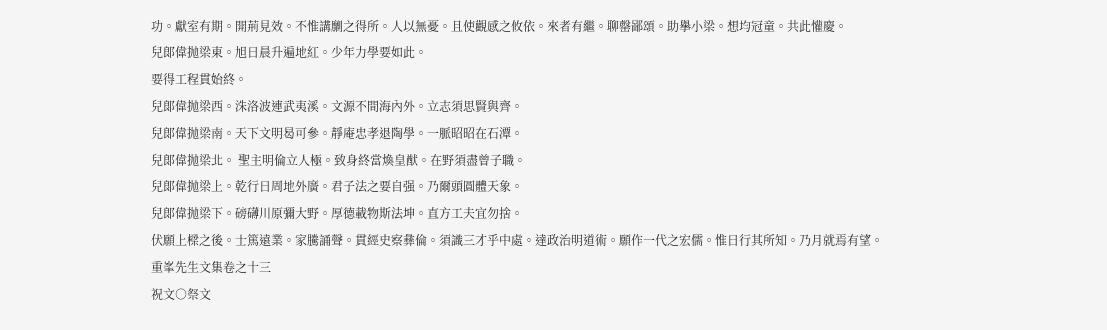功。獻室有期。開荊見效。不惟講劘之得所。人以無憂。且使觀感之攸依。來者有繼。聊罄鄙頌。助擧小梁。想均冠童。共此懽慶。
兒郞偉抛梁東。旭日晨升遍地紅。少年力學要如此。
要得工程貫始終。
兒郞偉抛梁西。洙洛波連武夷溪。文源不間海內外。立志須思賢與齊。
兒郞偉抛梁南。天下文明曷可參。靜庵忠孝退陶學。一脈昭昭在石潭。
兒郞偉抛梁北。 聖主明倫立人極。致身終當煥皇猷。在野須盡曾子職。
兒郞偉抛梁上。乾行日周地外廣。君子法之要自强。乃爾頭圓體天象。
兒郞偉抛梁下。磅礴川原彌大野。厚德載物斯法坤。直方工夫宜勿捨。
伏願上樑之後。士篤遠業。家騰誦聲。貫經史察彝倫。須識三才乎中處。達政治明道術。願作一代之宏儒。惟日行其所知。乃月就焉有望。
重峯先生文集卷之十三
祝文○祭文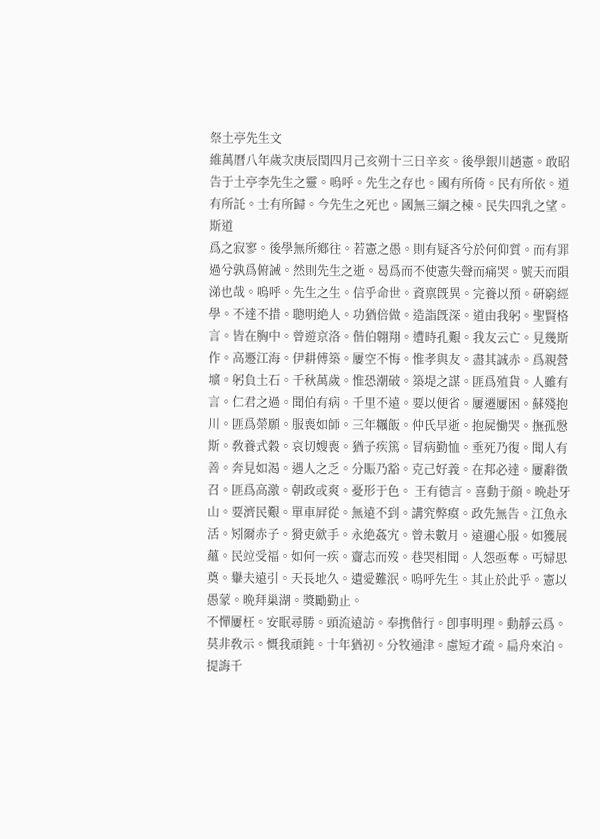祭土亭先生文
維萬曆八年歲次庚辰閠四月己亥朔十三日辛亥。後學銀川趙憲。敢昭告于土亭李先生之靈。嗚呼。先生之存也。國有所倚。民有所依。道有所託。士有所歸。今先生之死也。國無三綱之棟。民失四乳之望。斯道
爲之寂寥。後學無所鄕往。若憲之愚。則有疑吝兮於何仰質。而有罪過兮孰爲俯誡。然則先生之逝。曷爲而不使憲失聲而痛哭。號天而隕涕也哉。嗚呼。先生之生。信乎命世。資禀旣異。完養以預。硏窮經學。不達不措。聰明絶人。功猶倍做。造詣旣深。道由我躬。聖賢格言。皆在胸中。曾遊京洛。偕伯翺翔。遭時孔艱。我友云亡。見幾斯作。高遯江海。伊耕傅築。屢空不悔。惟孝與友。盡其誠赤。爲親營壙。躬負土石。千秋萬歲。惟恐潮破。築堤之謀。匪爲殖貨。人雖有言。仁君之過。聞伯有病。千里不遠。要以便省。屢遷屢困。蘇殘抱川。匪爲榮願。服喪如師。三年糲飯。仲氏早逝。抱屍慟哭。撫孤慇斯。敎養式穀。哀切嫂喪。猶子疾篤。冒病勤恤。垂死乃復。聞人有善。奔見如渴。遇人之乏。分賑乃豁。克己好義。在邦必達。屢辭徵召。匪爲高激。朝政或爽。憂形于色。 王有德言。喜動于顔。晩赴牙山。要濟民艱。單車屛從。無遠不到。講究弊瘼。政先無告。江魚永活。矧爾赤子。猾吏歛手。永絶姦宄。曾未數月。遠邇心服。如獲展蘊。民竝受福。如何一疾。齎志而歿。巷哭相聞。人怨亟奪。丐婦思奠。轝夫遠引。天長地久。遺愛難泯。嗚呼先生。其止於此乎。憲以愚蒙。晩拜巢湖。獎勵勤止。
不憚屢枉。安眠尋勝。頭流遠訪。奉携偕行。卽事明理。動靜云爲。莫非敎示。慨我頑鈍。十年猶初。分牧通津。慮短才疏。扁舟來泊。提誨千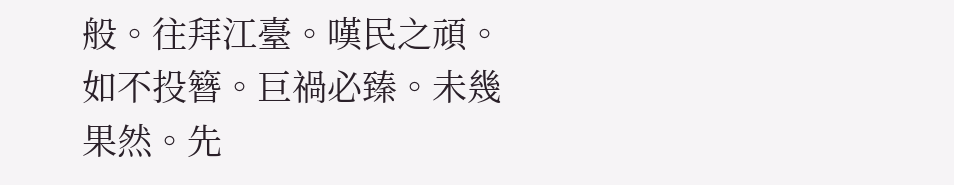般。往拜江臺。嘆民之頑。如不投簪。巨禍必臻。未幾果然。先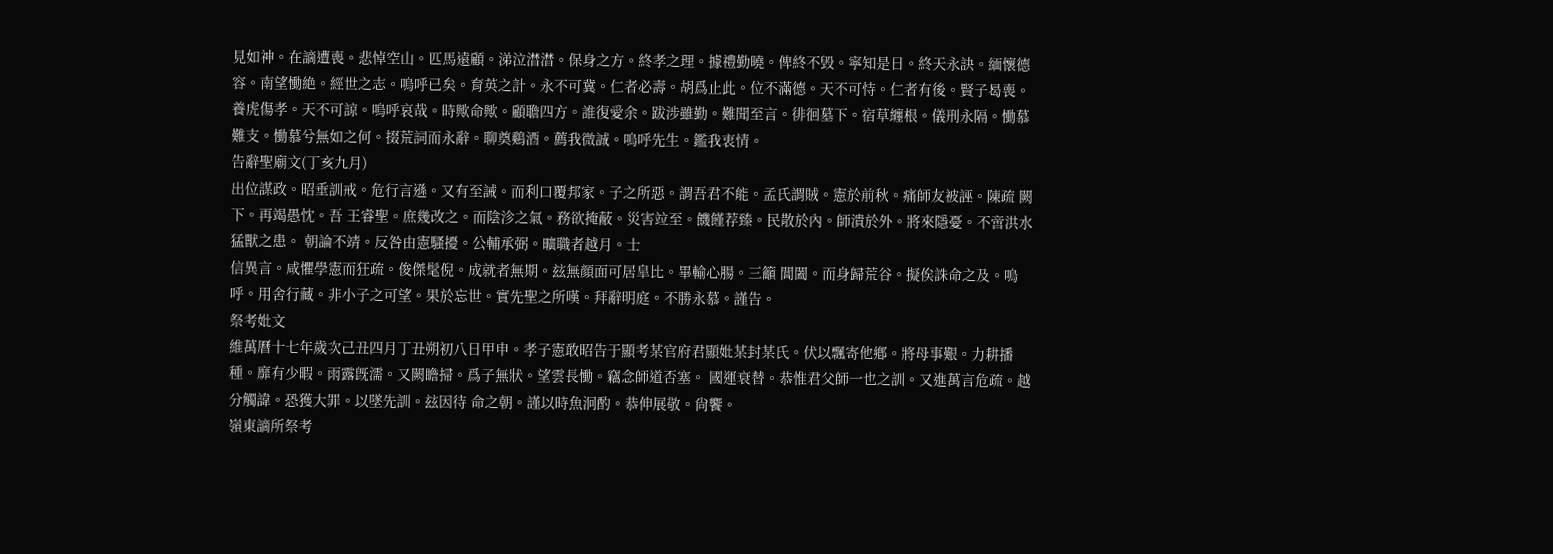見如神。在謫遭喪。悲悼空山。匹馬遠顧。涕泣澘澘。保身之方。終孝之理。據禮勤曉。俾終不毁。寧知是日。終天永訣。緬懷德容。南望慟絶。經世之志。嗚呼已矣。育英之計。永不可冀。仁者必壽。胡爲止此。位不滿德。天不可恃。仁者有後。賢子曷喪。養虎傷孝。天不可諒。嗚呼哀哉。時歟命歟。顧聸四方。誰復愛余。跋涉雖勤。難聞至言。徘徊墓下。宿草纏根。儀刑永隔。慟慕難支。慟慕兮無如之何。掇荒詞而永辭。聊奠鷄酒。薦我微誠。嗚呼先生。鑑我衷情。
告辭聖廟文(丁亥九月)
出位謀政。昭垂訓戒。危行言遜。又有至誡。而利口覆邦家。子之所惡。謂吾君不能。孟氏謂賊。憲於前秋。痛師友被誣。陳疏 闕下。再竭愚忱。吾 王睿聖。庶幾改之。而陰沴之氣。務欲掩蔽。災害竝至。饑饉荐臻。民散於內。師潰於外。將來隱憂。不啻洪水猛獸之患。 朝論不靖。反咎由憲騷擾。公輔承弼。曠職者越月。士
信異言。咸懼學憲而狂疏。俊傑髦倪。成就者無期。玆無顔面可居皐比。畢輸心腸。三籲 閶闔。而身歸荒谷。擬俟誅命之及。嗚呼。用舍行藏。非小子之可望。果於忘世。實先聖之所嘆。拜辭明庭。不勝永慕。謹告。
祭考妣文
維萬曆十七年歲次己丑四月丁丑朔初八日甲申。孝子憲敢昭告于顯考某官府君顯妣某封某氏。伏以飄寄他鄕。將母事艱。力耕播種。靡有少暇。雨露旣濡。又闕瞻掃。爲子無狀。望雲長慟。竊念師道否塞。 國運衰替。恭惟君父師一也之訓。又進萬言危疏。越分觸諱。恐獲大罪。以墜先訓。玆因待 命之朝。謹以時魚泂酌。恭伸展敬。尙饗。
嶺東謫所祭考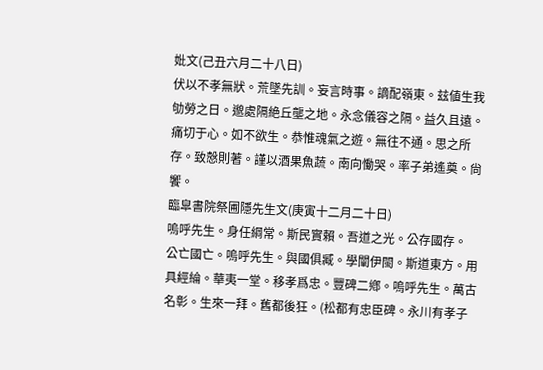妣文(己丑六月二十八日)
伏以不孝無狀。荒墜先訓。妄言時事。謫配嶺東。玆値生我劬勞之日。邈處隔絶丘壟之地。永念儀容之隔。益久且遠。痛切于心。如不欲生。恭惟魂氣之遊。無往不通。思之所存。致慤則著。謹以酒果魚蔬。南向慟哭。率子弟遙奠。尙饗。
臨皐書院祭圃隱先生文(庚寅十二月二十日)
嗚呼先生。身任綱常。斯民實賴。吾道之光。公存國存。
公亡國亡。嗚呼先生。與國俱臧。學闡伊閩。斯道東方。用具經綸。華夷一堂。移孝爲忠。豐碑二鄕。嗚呼先生。萬古名彰。生來一拜。舊都後狂。(松都有忠臣碑。永川有孝子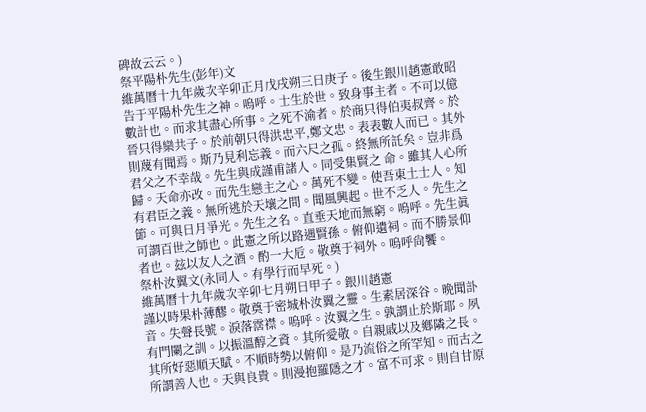碑故云云。)
祭平陽朴先生(彭年)文
維萬曆十九年歲次辛卯正月戊戌朔三日庚子。後生銀川趙憲敢昭告于平陽朴先生之神。嗚呼。士生於世。致身事主者。不可以億數計也。而求其盡心所事。之死不渝者。於商只得伯夷叔齊。於晉只得欒共子。於前朝只得洪忠平,鄭文忠。表表數人而已。其外則蔑有聞焉。斯乃見利忘義。而六尺之孤。終無所託矣。豈非爲 君父之不幸哉。先生與成謹甫諸人。同受集賢之 命。雖其人心所歸。天命亦改。而先生戀主之心。萬死不變。使吾東土士人。知有君臣之義。無所逃於天壤之間。聞風興起。世不乏人。先生之節。可與日月爭光。先生之名。直垂天地而無窮。嗚呼。先生眞可謂百世之師也。此憲之所以路遇賢孫。俯仰遺祠。而不勝景仰者也。玆以友人之酒。酌一大卮。敬奠于祠外。嗚呼尙饗。
祭朴汝翼文(永同人。有學行而早死。)
維萬曆十九年歲次辛卯七月朔日甲子。銀川趙憲
謹以時果朴薄醪。敬奠于密城朴汝翼之靈。生素居深谷。晩聞訃音。失聲長號。淚落霑襟。嗚呼。汝翼之生。孰謂止於斯耶。夙有門闌之訓。以振溫醇之資。其所愛敬。自親戚以及鄕隣之長。其所好惡順天賦。不順時勢以俯仰。是乃流俗之所罕知。而古之所謂善人也。天與良貴。則漫抱羅隱之才。富不可求。則自甘原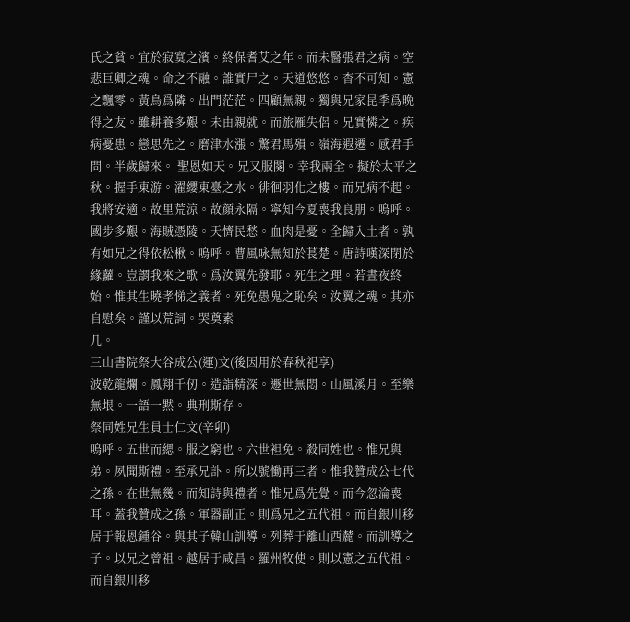氏之貧。宜於寂寞之濱。終保耆艾之年。而未醫張君之病。空悲巨卿之魂。命之不融。誰實尸之。天道悠悠。杳不可知。憲之飄零。黃鳥爲隣。出門茫茫。四顧無親。獨與兄家昆季爲晩得之友。雖耕養多艱。未由親就。而旅雁失侶。兄實憐之。疾病憂患。戀思先之。磨津水漲。驚君馬殞。嶺海遐遷。感君手問。半歲歸來。 聖恩如天。兄又服闋。幸我兩全。擬於太平之秋。握手東游。濯纓東臺之水。徘徊羽化之樓。而兄病不起。我將安適。故里荒涼。故顔永隔。寧知今夏喪我良朋。嗚呼。 國步多艱。海賊憑陵。天懠民愁。血肉是憂。全歸入土者。孰有如兄之得依松楸。嗚呼。曹風咏無知於萇楚。唐詩嘆深閉於緣蘿。豈謂我來之歌。爲汝翼先發耶。死生之理。若晝夜終始。惟其生曉孝悌之義者。死免愚鬼之恥矣。汝翼之魂。其亦自慰矣。謹以荒詞。哭奠素
几。
三山書院祭大谷成公(運)文(後因用於春秋祀享)
波乾龍爛。鳳翔千仞。造詣精深。遯世無悶。山風溪月。至樂無垠。一語一黙。典刑斯存。
祭同姓兄生員士仁文(辛卯)
嗚呼。五世而緦。服之窮也。六世袒免。殺同姓也。惟兄與弟。夙聞斯禮。至承兄訃。所以號慟再三者。惟我贊成公七代之孫。在世無幾。而知詩與禮者。惟兄爲先覺。而今忽淪喪耳。蓋我贊成之孫。軍器副正。則爲兄之五代祖。而自銀川移居于報恩鍾谷。與其子韓山訓導。列葬于離山西麓。而訓導之子。以兄之曾祖。越居于咸昌。羅州牧使。則以憲之五代祖。而自銀川移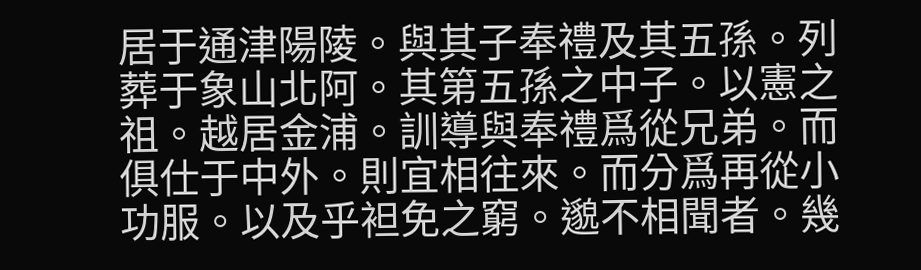居于通津陽陵。與其子奉禮及其五孫。列葬于象山北阿。其第五孫之中子。以憲之祖。越居金浦。訓導與奉禮爲從兄弟。而俱仕于中外。則宜相往來。而分爲再從小功服。以及乎袒免之窮。邈不相聞者。幾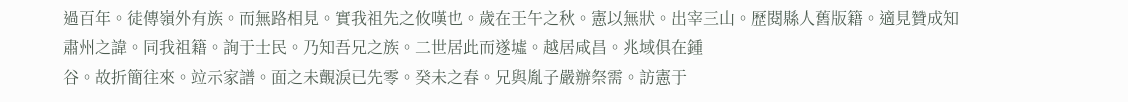過百年。徒傳嶺外有族。而無路相見。實我祖先之攸嘆也。歲在壬午之秋。憲以無狀。出宰三山。歷閱縣人舊版籍。適見贊成知肅州之諱。同我祖籍。詢于士民。乃知吾兄之族。二世居此而遂墟。越居咸昌。兆域俱在鍾
谷。故折簡往來。竝示家譜。面之未覿淚已先零。癸未之春。兄與胤子嚴辦祭需。訪憲于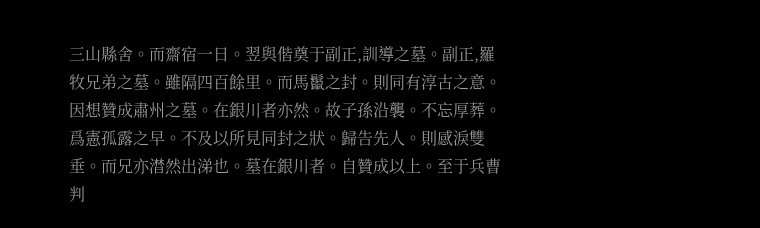三山縣舍。而齋宿一日。翌與偕奠于副正,訓導之墓。副正,羅牧兄弟之墓。雖隔四百餘里。而馬鬣之封。則同有淳古之意。因想贊成肅州之墓。在銀川者亦然。故子孫沿襲。不忘厚葬。爲憲孤露之早。不及以所見同封之狀。歸告先人。則感淚雙垂。而兄亦澘然出涕也。墓在銀川者。自贊成以上。至于兵曹判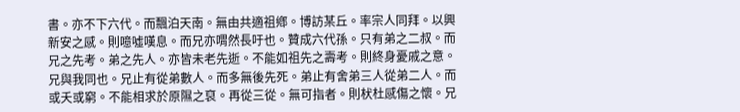書。亦不下六代。而飄泊天南。無由共適祖鄕。博訪某丘。率宗人同拜。以興新安之感。則噫噓嘆息。而兄亦喟然長吁也。贊成六代孫。只有弟之二叔。而兄之先考。弟之先人。亦皆未老先逝。不能如祖先之壽考。則終身憂戚之意。兄與我同也。兄止有從弟數人。而多無後先死。弟止有舍弟三人從弟二人。而或夭或窮。不能相求於原隰之裒。再從三從。無可指者。則枤杜感傷之懷。兄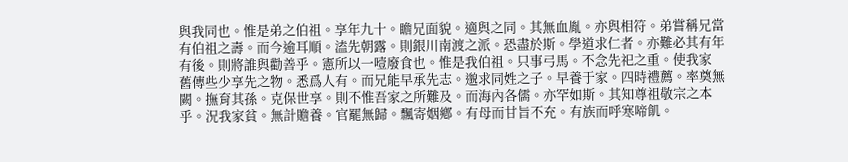與我同也。惟是弟之伯祖。享年九十。瞻兄面貌。適與之同。其無血胤。亦與相符。弟嘗稱兄當有伯祖之壽。而今逾耳順。溘先朝露。則銀川南渡之派。恐盡於斯。學道求仁者。亦難必其有年有後。則將誰與勸善乎。憲所以一噎廢食也。惟是我伯祖。只事弓馬。不念先祀之重。使我家
舊傳些少享先之物。悉爲人有。而兄能早承先志。邈求同姓之子。早養于家。四時禮薦。率奠無闕。撫育其孫。克保世享。則不惟吾家之所難及。而海內各儒。亦罕如斯。其知尊祖敬宗之本乎。況我家貧。無計贍養。官罷無歸。飄寄姻鄕。有母而甘旨不充。有族而呼寒啼飢。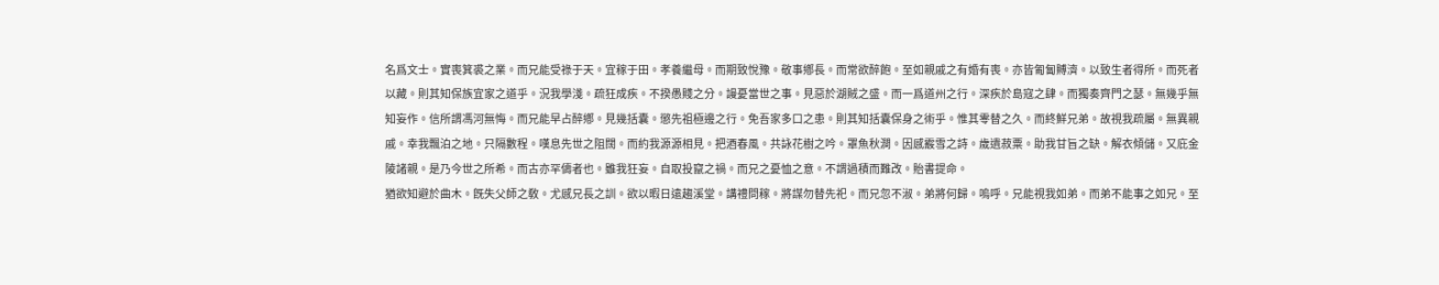名爲文士。實喪箕裘之業。而兄能受祿于天。宜稼于田。孝養繼母。而期致悅豫。敬事鄕長。而常欲醉飽。至如親戚之有婚有喪。亦皆匍匐賻濟。以致生者得所。而死者以藏。則其知保族宜家之道乎。況我學淺。疏狂成疾。不揆愚賤之分。謾憂當世之事。見惡於湖賊之盛。而一爲道州之行。深疾於島寇之肆。而獨奏齊門之瑟。無幾乎無知妄作。信所謂馮河無悔。而兄能早占醉鄕。見幾括囊。懲先祖極邊之行。免吾家多口之患。則其知括囊保身之術乎。惟其零替之久。而終鮮兄弟。故視我疏屬。無異親戚。幸我飄泊之地。只隔數程。嘆息先世之阻闊。而約我源源相見。把酒春風。共詠花樹之吟。罩魚秋澗。因感霰雪之詩。歲遺菽粟。助我甘旨之缺。解衣傾儲。又庇金陵諸親。是乃今世之所希。而古亦罕儔者也。雖我狂妄。自取投竄之禍。而兄之憂恤之意。不謂過積而難改。貽書提命。
猶欲知避於曲木。旣失父師之敎。尤感兄長之訓。欲以暇日遠趨溪堂。講禮問稼。將謀勿替先祀。而兄忽不淑。弟將何歸。嗚呼。兄能視我如弟。而弟不能事之如兄。至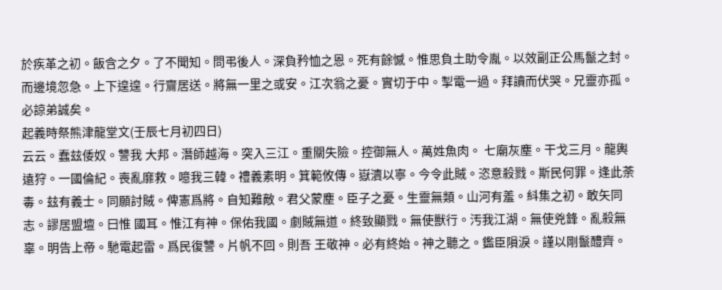於疾革之初。飯含之夕。了不聞知。問弔後人。深負矜恤之恩。死有餘憾。惟思負土助令胤。以效副正公馬鬣之封。而邊境忽急。上下遑遑。行齎居送。將無一里之或安。江次翁之憂。實切于中。掣電一過。拜讀而伏哭。兄靈亦孤。必諒弟誠矣。
起義時祭熊津龍堂文(壬辰七月初四日)
云云。蠢玆倭奴。讐我 大邦。潛師越海。突入三江。重關失險。控御無人。萬姓魚肉。 七廟灰塵。干戈三月。龍輿遠狩。一國倫紀。喪亂靡救。噫我三韓。禮義素明。箕範攸傳。嶽瀆以寧。今令此賊。恣意殺戮。斯民何罪。逢此荼毒。玆有義士。同願討賊。俾憲爲將。自知難敵。君父蒙塵。臣子之憂。生靈無類。山河有羞。紏集之初。敢矢同志。謬居盟壇。曰惟 國耳。惟江有神。保佑我國。劇賊無道。終致顯戮。無使獸行。汚我江湖。無使兇鋒。亂殺無辜。明告上帝。馳電起雷。爲民復讐。片帆不回。則吾 王敬神。必有終始。神之聽之。鑑臣隕淚。謹以剛鬣醴齊。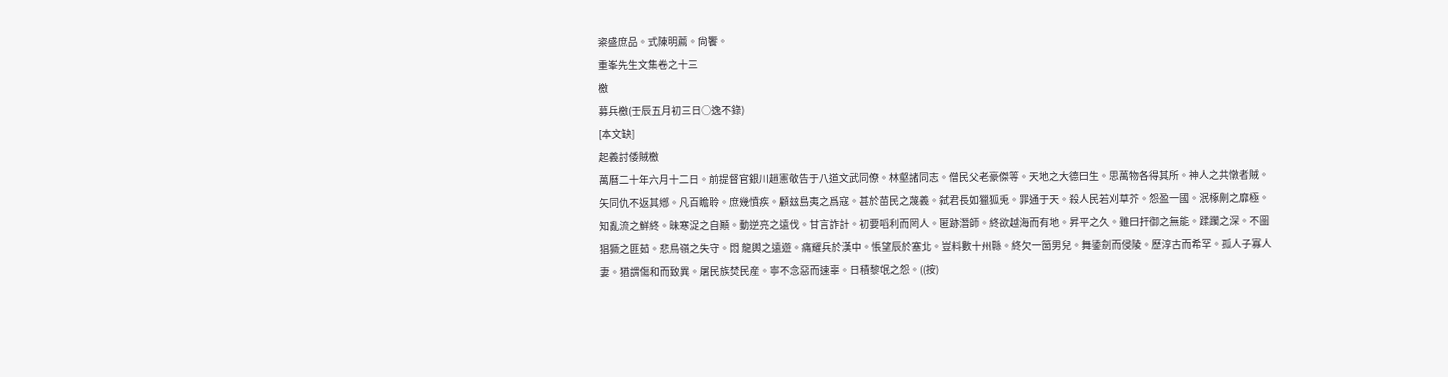粢盛庶品。式陳明薦。尙饗。
重峯先生文集卷之十三
檄
募兵檄(壬辰五月初三日○逸不錄)
[本文缺]
起義討倭賊檄
萬曆二十年六月十二日。前提督官銀川趙憲敬告于八道文武同僚。林壑諸同志。僧民父老豪傑等。天地之大德曰生。思萬物各得其所。神人之共憞者賊。矢同仇不返其鄕。凡百瞻聆。庶幾憤疾。顧玆島夷之爲寇。甚於苗民之蔑義。弑君長如獵狐兎。罪通于天。殺人民若刈草芥。怨盈一國。泯椓劓之靡極。知亂流之鮮終。昧寒浞之自顚。動逆亮之遠伐。甘言詐計。初要㗖利而罔人。匿跡潛師。終欲越海而有地。昇平之久。雖曰扞御之無能。蹂躙之深。不圖猖獗之匪茹。悲鳥嶺之失守。悶 龍輿之遠遊。痛耀兵於漢中。悵望辰於塞北。豈料數十州縣。終欠一箇男兒。舞鋈劍而侵陵。歷淳古而希罕。孤人子寡人妻。猶謂傷和而致異。屠民族焚民産。寧不念惡而速辜。日積黎氓之怨。((按)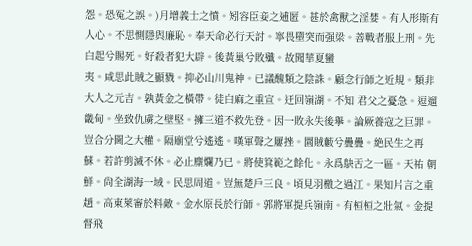怨。恐冤之誤。)月增義士之憤。矧容臣妾之逋匿。甚於禽獸之淫婪。有人形斯有人心。不思惻隱與廉恥。奉天命必行天討。寧畏墮突而强梁。善戰者服上刑。先白起兮賜死。好殺者犯大辟。後黃巢兮敗殲。故聞華夏蠻
夷。咸思此賊之顯戮。抑必山川鬼神。已議醜類之陰誅。顧念行師之近規。類非大人之元吉。孰黃金之橫帶。徒白麻之重宣。迂回嶺湖。不知 君父之憂急。逗遛畿甸。坐致仇虜之壁堅。擁三道不救先登。因一敗永失後擧。論厥養寇之巨罪。豈合分閫之大權。隔廟堂兮遙遙。嘆軍聲之屢挫。圜賊藪兮疊疊。絶民生之再蘇。若許剪滅不休。必止麋爛乃已。將使箕範之餘化。永爲鴃舌之一區。天祐 朝鮮。尙全湖海一域。民思周道。豈無楚戶三良。頃見羽檄之過江。果知片言之重趙。高東萊審於料敵。金水原長於行師。郭將軍提兵嶺南。有桓桓之壯氣。金提督飛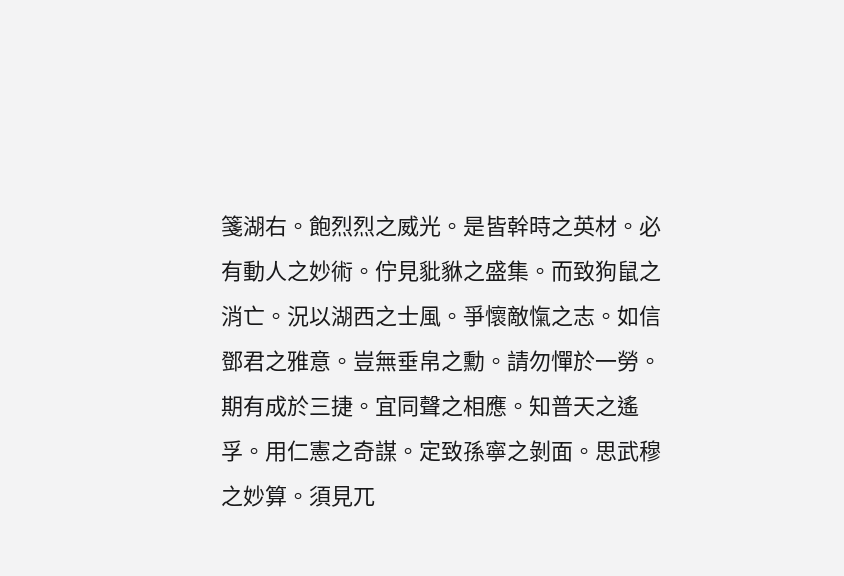箋湖右。飽烈烈之威光。是皆幹時之英材。必有動人之妙術。佇見豼貅之盛集。而致狗鼠之消亡。況以湖西之士風。爭懷敵愾之志。如信鄧君之雅意。豈無垂帛之勳。請勿憚於一勞。期有成於三捷。宜同聲之相應。知普天之遙孚。用仁憲之奇謀。定致孫寧之剝面。思武穆之妙算。須見兀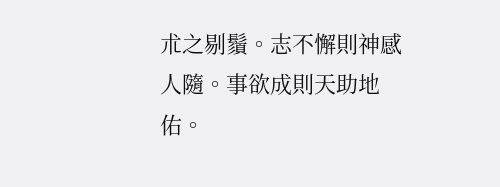朮之剔鬚。志不懈則神感人隨。事欲成則天助地佑。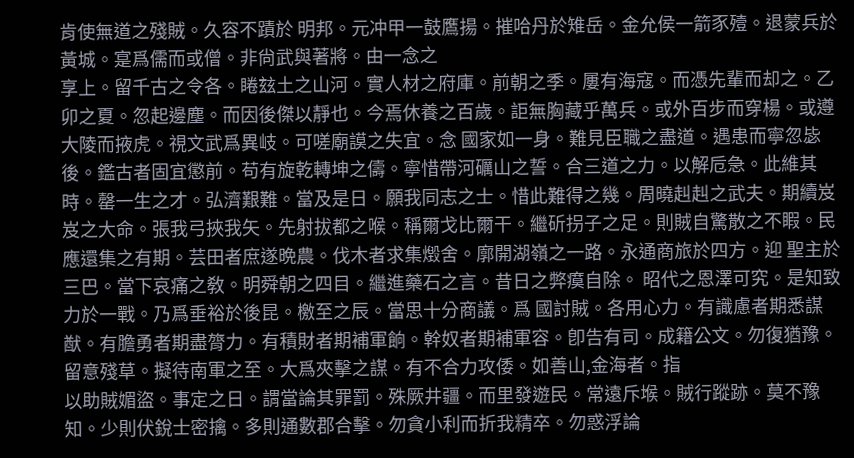肯使無道之殘賊。久容不蹟於 明邦。元冲甲一鼓鷹揚。摧哈丹於雉岳。金允侯一箭豕殪。退蒙兵於黃城。寔爲儒而或僧。非尙武與著將。由一念之
享上。留千古之令各。睠玆土之山河。實人材之府庫。前朝之季。屢有海寇。而憑先輩而却之。乙卯之夏。忽起邊塵。而因後傑以靜也。今焉休養之百歲。詎無胸藏乎萬兵。或外百步而穿楊。或遵大陵而掖虎。視文武爲異岐。可嗟廟謨之失宜。念 國家如一身。難見臣職之盡道。遇患而寧忽毖後。鑑古者固宜懲前。苟有旋乾轉坤之儔。寧惜帶河礪山之誓。合三道之力。以解卮急。此維其時。罄一生之才。弘濟艱難。當及是日。願我同志之士。惜此難得之幾。周曉赳赳之武夫。期續岌岌之大命。張我弓挾我矢。先射拔都之喉。稱爾戈比爾干。繼斫拐子之足。則賊自驚散之不睱。民應還集之有期。芸田者庶遂晩農。伐木者求集燬舍。廓開湖嶺之一路。永通商旅於四方。迎 聖主於三巴。當下哀痛之敎。明舜朝之四目。繼進藥石之言。昔日之弊瘼自除。 昭代之恩澤可究。是知致力於一戰。乃爲垂裕於後昆。檄至之辰。當思十分商議。爲 國討賊。各用心力。有識慮者期悉謀猷。有膽勇者期盡膂力。有積財者期補軍餉。幹奴者期補軍容。卽告有司。成籍公文。勿復猶豫。留意殘草。擬待南軍之至。大爲夾擊之謀。有不合力攻倭。如善山,金海者。指
以助賊媚盜。事定之日。謂當論其罪罰。殊厥井疆。而里發遊民。常遠斥堠。賊行蹤跡。莫不豫知。少則伏銳士密擒。多則通數郡合擊。勿貪小利而折我精卒。勿惑浮論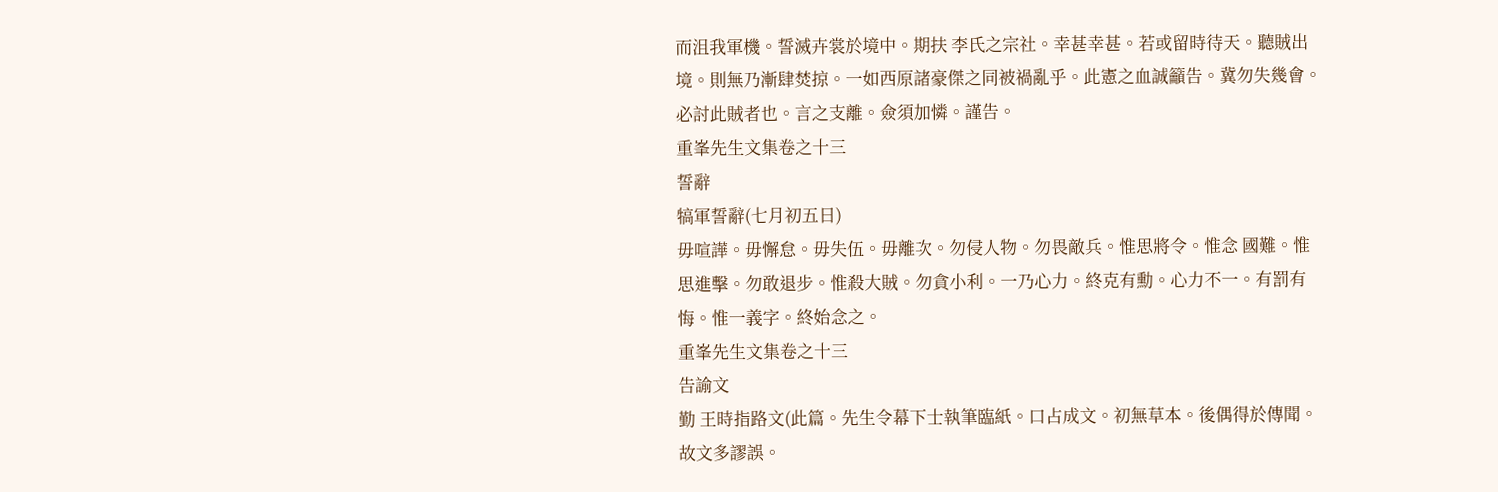而沮我軍機。誓滅卉裳於境中。期扶 李氏之宗社。幸甚幸甚。若或留時待天。聽賊出境。則無乃漸肆焚掠。一如西原諸豪傑之同被禍亂乎。此憲之血誠籲告。冀勿失幾會。必討此賊者也。言之支離。僉須加憐。謹告。
重峯先生文集卷之十三
誓辭
犒軍誓辭(七月初五日)
毋喧譁。毋懈怠。毋失伍。毋離次。勿侵人物。勿畏敵兵。惟思將令。惟念 國難。惟思進擊。勿敢退步。惟殺大賊。勿貪小利。一乃心力。終克有勳。心力不一。有罰有悔。惟一義字。終始念之。
重峯先生文集卷之十三
告諭文
勤 王時指路文(此篇。先生令幕下士執筆臨紙。口占成文。初無草本。後偶得於傳聞。故文多謬誤。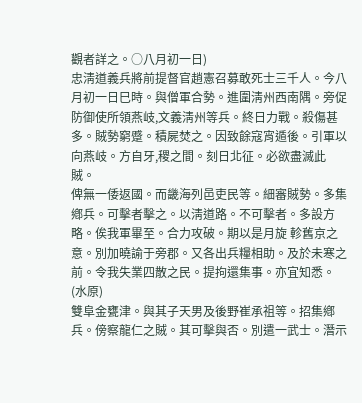觀者詳之。○八月初一日)
忠淸道義兵將前提督官趙憲召募敢死士三千人。今八月初一日巳時。與僧軍合勢。進圍淸州西南隅。旁促防御使所領燕岐,文義淸州等兵。終日力戰。殺傷甚多。賊勢窮蹙。積屍焚之。因致餘寇宵遁後。引軍以向燕岐。方自牙,稷之間。刻日北征。必欲盡滅此賊。
俾無一倭返國。而畿海列邑吏民等。細審賊勢。多集鄕兵。可擊者擊之。以淸道路。不可擊者。多設方略。俟我軍畢至。合力攻破。期以是月旋 軫舊京之意。別加曉諭于旁郡。又各出兵糧相助。及於未寒之前。令我失業四散之民。提拘還集事。亦宜知悉。
(水原)
雙阜金甕津。與其子天男及後野崔承祖等。招集鄕兵。傍察龍仁之賊。其可擊與否。別遣一武士。潛示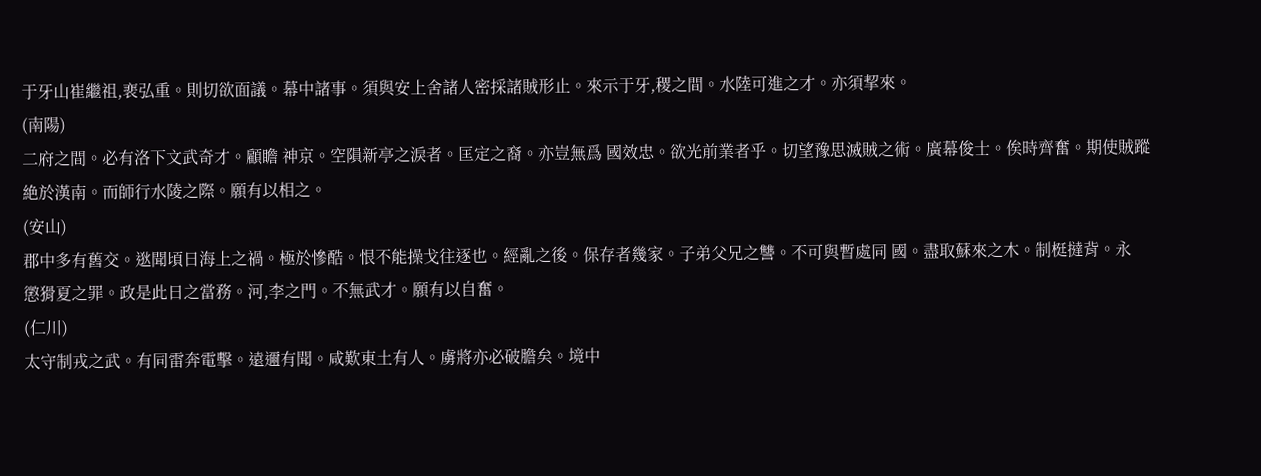于牙山崔繼祖,裵弘重。則切欲面議。幕中諸事。須與安上舍諸人密採諸賊形止。來示于牙,稷之間。水陸可進之才。亦須挈來。
(南陽)
二府之間。必有洛下文武奇才。顧瞻 神京。空隕新亭之淚者。匡定之裔。亦豈無爲 國效忠。欲光前業者乎。切望豫思滅賊之術。廣幕俊士。俟時齊奮。期使賊蹤絶於漢南。而師行水陵之際。願有以相之。
(安山)
郡中多有舊交。逖聞頃日海上之禍。極於慘酷。恨不能操戈往逐也。經亂之後。保存者幾家。子弟父兄之讐。不可與暫處同 國。盡取蘇來之木。制梃撻背。永
懲猾夏之罪。政是此日之當務。河,李之門。不無武才。願有以自奮。
(仁川)
太守制戎之武。有同雷奔電擊。遠邇有聞。咸歎東土有人。虜將亦必破膽矣。境中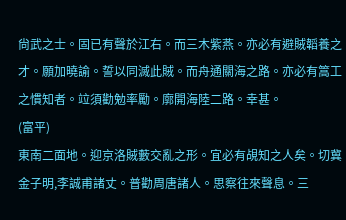尙武之士。固已有聲於江右。而三木紫燕。亦必有避賊韜養之才。願加曉諭。誓以同滅此賊。而舟通關海之路。亦必有篙工之慣知者。竝須勸勉率勵。廓開海陸二路。幸甚。
(富平)
東南二面地。迎京洛賊藪交亂之形。宜必有覘知之人矣。切冀金子明,李誠甫諸丈。普勸周唐諸人。思察往來聲息。三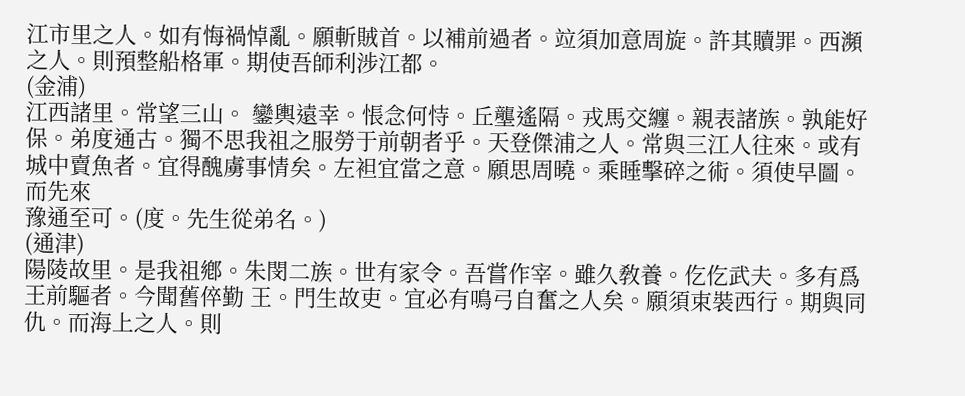江市里之人。如有悔禍悼亂。願斬賊首。以補前過者。竝須加意周旋。許其贖罪。西瀕之人。則預整船格軍。期使吾師利涉江都。
(金浦)
江西諸里。常望三山。 鑾輿遠幸。悵念何恃。丘壟遙隔。戎馬交纏。親表諸族。孰能好保。弟度通古。獨不思我祖之服勞于前朝者乎。天登傑浦之人。常與三江人往來。或有城中賣魚者。宜得醜虜事情矣。左袒宜當之意。願思周曉。乘睡擊碎之術。須使早圖。而先來
豫通至可。(度。先生從弟名。)
(通津)
陽陵故里。是我祖鄕。朱閔二族。世有家令。吾嘗作宰。雖久敎養。仡仡武夫。多有爲 王前驅者。今聞舊倅勤 王。門生故吏。宜必有鳴弓自奮之人矣。願須束裝西行。期與同仇。而海上之人。則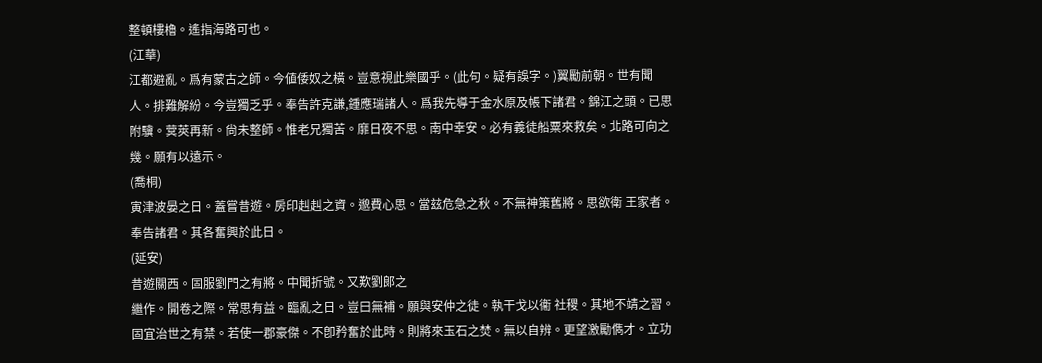整頓樓櫓。遙指海路可也。
(江華)
江都避亂。爲有蒙古之師。今値倭奴之橫。豈意視此樂國乎。(此句。疑有誤字。)翼勵前朝。世有聞人。排難解紛。今豈獨乏乎。奉告許克謙,鍾應瑞諸人。爲我先導于金水原及帳下諸君。錦江之頭。已思附驥。蓂莢再新。尙未整師。惟老兄獨苦。靡日夜不思。南中幸安。必有義徒船粟來救矣。北路可向之幾。願有以遠示。
(喬桐)
寅津波晏之日。蓋嘗昔遊。房印赳赳之資。邈費心思。當玆危急之秋。不無神策舊將。思欲衛 王家者。奉告諸君。其各奮興於此日。
(延安)
昔遊關西。固服劉門之有將。中聞折號。又歎劉郞之
繼作。開卷之際。常思有益。臨亂之日。豈曰無補。願與安仲之徒。執干戈以衞 社稷。其地不靖之習。固宜治世之有禁。若使一郡豪傑。不卽矜奮於此時。則將來玉石之焚。無以自辨。更望激勵儁才。立功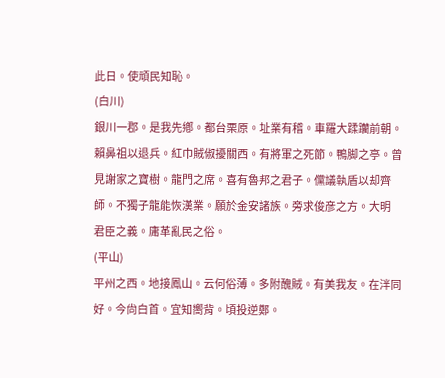此日。使頑民知恥。
(白川)
銀川一郡。是我先鄕。都台栗原。址業有稽。車羅大蹂躪前朝。賴鼻祖以退兵。紅巾賊俶擾關西。有將軍之死節。鴨脚之亭。曾見謝家之寶樹。龍門之席。喜有魯邦之君子。儻議執盾以却齊師。不獨子龍能恢漢業。願於金安諸族。旁求俊彦之方。大明 君臣之義。庸革亂民之俗。
(平山)
平州之西。地接鳳山。云何俗薄。多附醜賊。有美我友。在泮同好。今尙白首。宜知嚮背。頃投逆鄭。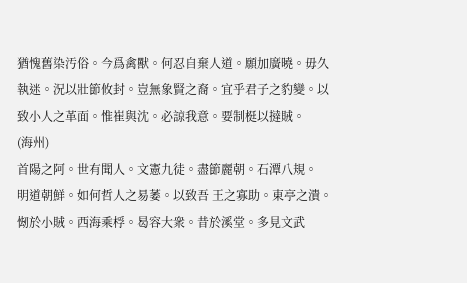猶愧舊染汚俗。今爲禽獸。何忍自棄人道。願加廣曉。毋久執迷。況以壯節攸封。豈無象賢之裔。宜乎君子之豹變。以致小人之革面。惟崔與沈。必諒我意。要制梃以撻賊。
(海州)
首陽之阿。世有聞人。文憲九徒。盡節麗朝。石潭八規。
明道朝鮮。如何哲人之易萎。以致吾 王之寡助。東亭之潰。㥘於小賊。西海乘桴。曷容大衆。昔於溪堂。多見文武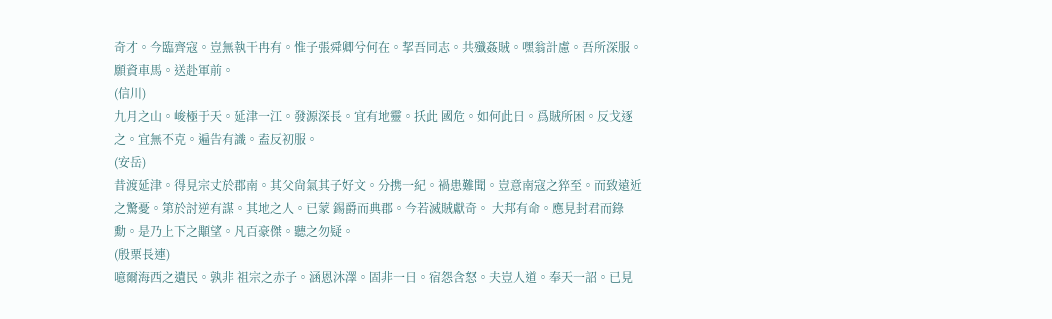奇才。今臨齊寇。豈無執干冉有。惟子張舜卿兮何在。挈吾同志。共殲姦賊。嘿翁計慮。吾所深服。願資車馬。送赴軍前。
(信川)
九月之山。峻極于天。延津一江。發源深長。宜有地靈。扷此 國危。如何此日。爲賊所困。反戈逐之。宜無不克。遍告有識。盍反初服。
(安岳)
昔渡延津。得見宗丈於郡南。其父尙氣其子好文。分携一紀。禍患難聞。豈意南寇之猝至。而致遠近之驚憂。第於討逆有謀。其地之人。已蒙 錫爵而典郡。今若滅賊獻奇。 大邦有命。應見封君而錄勳。是乃上下之顒望。凡百豪傑。聽之勿疑。
(殷栗長連)
噫爾海西之遺民。孰非 祖宗之赤子。涵恩沐澤。固非一日。宿怨含怒。夫豈人道。奉天一詔。已見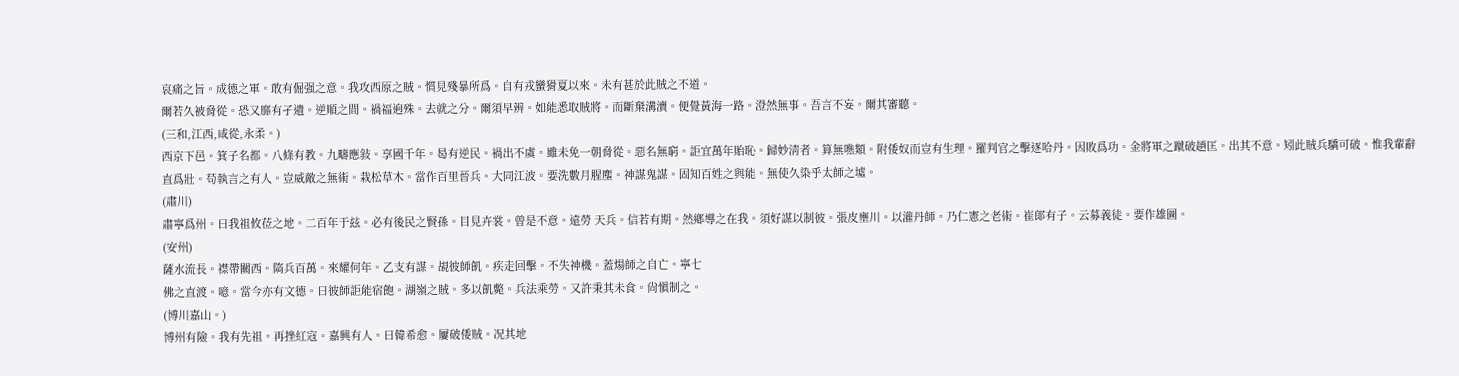哀痛之旨。成德之軍。敢有倔强之意。我攻西原之賊。慣見殘暴所爲。自有戎蠻猾夏以來。未有甚於此賊之不道。
爾若久被脅從。恐又靡有孑遺。逆順之間。禍福逈殊。去就之分。爾須早辨。如能悉取賊將。而斷棄溝瀆。便覺黃海一路。澄然無事。吾言不妄。爾其審聽。
(三和,江西,咸從,永柔。)
西京下邑。箕子名都。八條有教。九疇應敍。享國千年。曷有逆民。禍出不虞。雖未免一朝脅從。惡名無窮。詎宜萬年貽恥。歸妙淸者。算無噍類。附倭奴而豈有生理。羅判官之擊逐哈丹。因敗爲功。金將軍之蹴破趙匡。出其不意。矧此賊兵驕可破。惟我輩辭直爲壯。苟執言之有人。豈威敵之無術。栽松草木。當作百里晉兵。大同江波。要洗數月腥塵。神謀鬼謀。固知百姓之與能。無使久染乎太師之墟。
(肅川)
肅寧爲州。曰我祖攸莅之地。二百年于玆。必有後民之賢孫。目見卉裳。曾是不意。遠勞 天兵。信若有期。然鄕導之在我。須好謀以制彼。張皮壅川。以灌丹師。乃仁憲之老術。崔郞有子。云募義徒。要作雄圖。
(安州)
薩水流長。襟帶關西。隋兵百萬。來耀何年。乙支有謀。覘彼師飢。疾走回擊。不失神機。蓋煬師之自亡。寧七
佛之直渡。噫。當今亦有文德。曰彼師詎能宿飽。湖嶺之賊。多以飢斃。兵法乘勞。又許秉其未食。尙愼制之。
(博川嘉山。)
博州有險。我有先祖。再挫紅寇。嘉興有人。曰韓希愈。屢破倭賊。况其地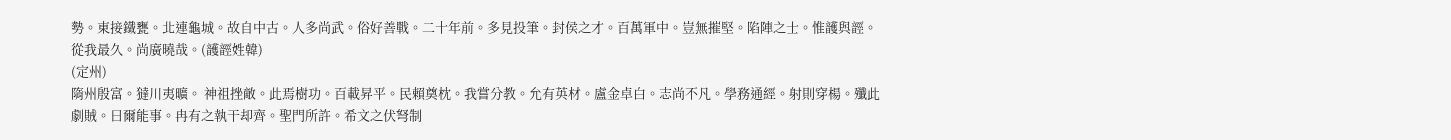勢。東接鐵甕。北連龜城。故自中古。人多尚武。俗好善戰。二十年前。多見投筆。封侯之才。百萬軍中。豈無摧堅。陷陣之士。惟頀與䪫。從我最久。尚廣曉哉。(頀䪫姓韓)
(定州)
隋州殷富。㺚川夷曠。 神祖挫敵。此焉樹功。百載昇平。民賴奠枕。我嘗分教。允有英材。盧金卓白。志尚不凡。學務通經。射則穿楊。殲此劇賊。曰爾能事。冉有之執干却齊。聖門所許。希文之伏弩制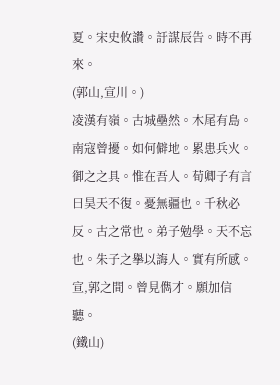夏。宋史攸讚。訏謀辰告。時不再來。
(郭山,宣川。)
凌漢有嶺。古城壘然。木尾有島。南寇曾擾。如何僻地。累患兵火。御之之具。惟在吾人。荀卿子有言曰昊天不復。憂無疆也。千秋必反。古之常也。弟子勉學。天不忘也。朱子之擧以誨人。實有所感。宣,郭之間。曾見儁才。願加信聽。
(鐵山)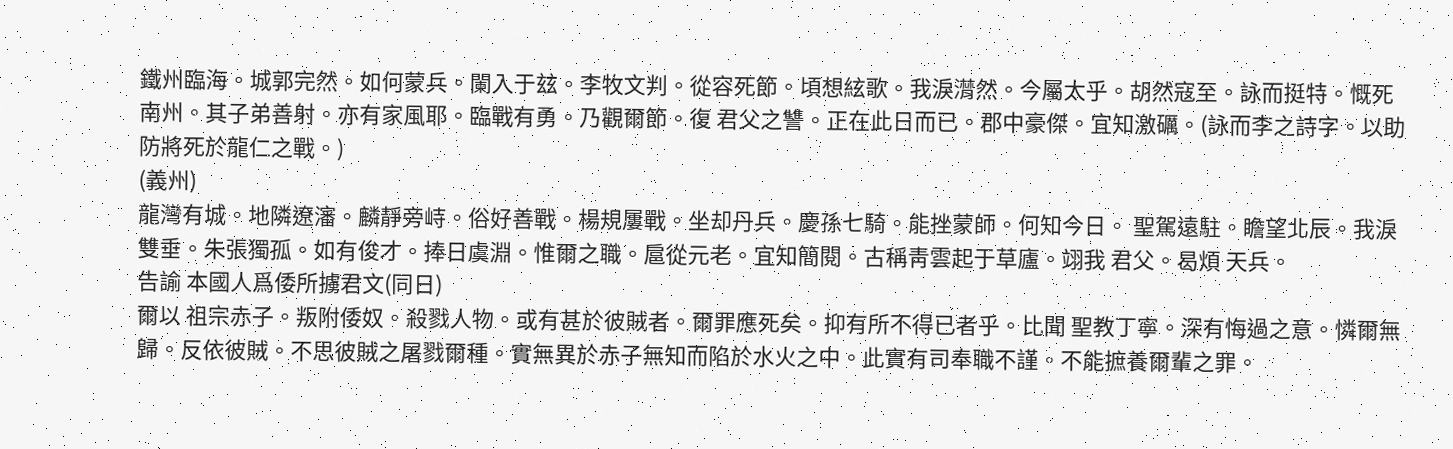鐵州臨海。城郭完然。如何蒙兵。闌入于玆。李牧文判。從容死節。頃想絃歌。我淚潸然。今屬太乎。胡然寇至。詠而挺特。慨死南州。其子弟善射。亦有家風耶。臨戰有勇。乃觀爾節。復 君父之讐。正在此日而已。郡中豪傑。宜知激礪。(詠而李之詩字。以助防將死於龍仁之戰。)
(義州)
龍灣有城。地隣遼瀋。麟靜旁峙。俗好善戰。楊規屢戰。坐却丹兵。慶孫七騎。能挫蒙師。何知今日。 聖駕遠駐。瞻望北辰。我淚雙垂。朱張獨孤。如有俊才。捧日虞淵。惟爾之職。扈從元老。宜知簡閱。古稱靑雲起于草廬。翊我 君父。曷煩 天兵。
告諭 本國人爲倭所擄君文(同日)
爾以 祖宗赤子。叛附倭奴。殺戮人物。或有甚於彼賊者。爾罪應死矣。抑有所不得已者乎。比聞 聖教丁寧。深有悔過之意。憐爾無歸。反依彼賊。不思彼賊之屠戮爾種。實無異於赤子無知而陷於水火之中。此實有司奉職不謹。不能摭養爾輩之罪。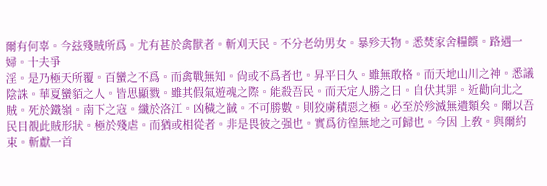爾有何辜。今玆殘賊所爲。尤有甚於禽獸者。斬刈天民。不分老幼男女。暴殄天物。悉焚家舍糧饌。路遇一婦。十夫爭
淫。是乃極天所覆。百蠻之不爲。而禽戰無知。尙或不爲者也。昇平日久。雖無敢格。而天地山川之神。悉議陰誅。華夏蠻貊之人。皆思顯戮。雖其假氣遊魂之際。能殺吾民。而天定人勝之日。自伏其罪。近勸向北之賊。死於鐵嶺。南下之寇。纖於洛江。凶穢之馘。不可勝數。則狡虜積惡之極。必至於殄滅無遺類矣。爾以吾民目覩此賊形狀。極於殘虐。而猶或相從者。非是畏彼之强也。實爲彷徨無地之可歸也。今因 上敎。與爾約束。斬獻一首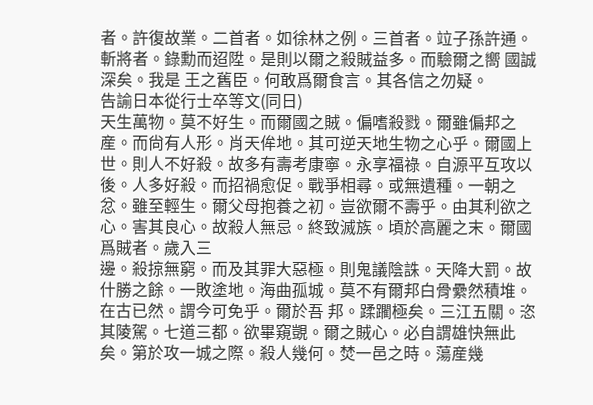者。許復故業。二首者。如徐林之例。三首者。竝子孫許通。斬將者。錄勳而迢陞。是則以爾之殺賊益多。而驗爾之嚮 國誠深矣。我是 王之舊臣。何敢爲爾食言。其各信之勿疑。
告諭日本從行士卒等文(同日)
天生萬物。莫不好生。而爾國之賊。偏嗜殺戮。爾雖偏邦之産。而尙有人形。肖天侔地。其可逆天地生物之心乎。爾國上世。則人不好殺。故多有壽考康寧。永享福祿。自源平互攻以後。人多好殺。而招禍愈促。戰爭相尋。或無遺種。一朝之忿。雖至輕生。爾父母抱養之初。豈欲爾不壽乎。由其利欲之心。害其良心。故殺人無忌。終致滅族。頃於高麗之末。爾國爲賊者。歲入三
邊。殺掠無窮。而及其罪大惡極。則鬼議陰誅。天降大罰。故什勝之餘。一敗塗地。海曲孤城。莫不有爾邦白骨纍然積堆。在古已然。謂今可免乎。爾於吾 邦。蹂躙極矣。三江五關。恣其陵駕。七道三都。欲畢窺覬。爾之賊心。必自謂雄快無此矣。第於攻一城之際。殺人幾何。焚一邑之時。蕩産幾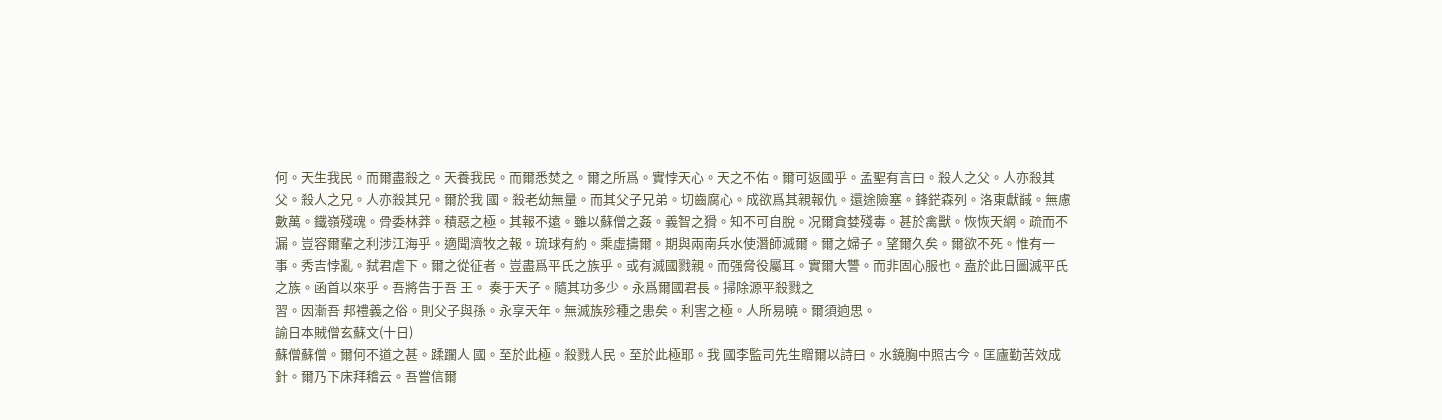何。天生我民。而爾盡殺之。天養我民。而爾悉焚之。爾之所爲。實悖天心。天之不佑。爾可返國乎。孟聖有言曰。殺人之父。人亦殺其父。殺人之兄。人亦殺其兄。爾於我 國。殺老幼無量。而其父子兄弟。切齒腐心。成欲爲其親報仇。還途險塞。鋒鋩森列。洛東獻馘。無慮數萬。鐵嶺殘魂。骨委林莽。積惡之極。其報不遠。雖以蘇僧之姦。義智之猾。知不可自脫。况爾貪婪殘毒。甚於禽獸。恢恢天網。疏而不漏。豈容爾輩之利涉江海乎。適聞濟牧之報。琉球有約。乘虛擣爾。期與兩南兵水使潛師滅爾。爾之婦子。望爾久矣。爾欲不死。惟有一事。秀吉悖亂。弑君虐下。爾之從征者。豈盡爲平氏之族乎。或有滅國戮親。而强脅役屬耳。實爾大讐。而非固心服也。盍於此日圖滅平氏之族。函首以來乎。吾將告于吾 王。 奏于天子。隨其功多少。永爲爾國君長。掃除源平殺戮之
習。因漸吾 邦禮義之俗。則父子與孫。永享天年。無滅族殄種之患矣。利害之極。人所易曉。爾須逈思。
諭日本賊僧玄蘇文(十日)
蘇僧蘇僧。爾何不道之甚。蹂躙人 國。至於此極。殺戮人民。至於此極耶。我 國李監司先生贈爾以詩曰。水鏡胸中照古今。匡廬勤苦效成針。爾乃下床拜稽云。吾嘗信爾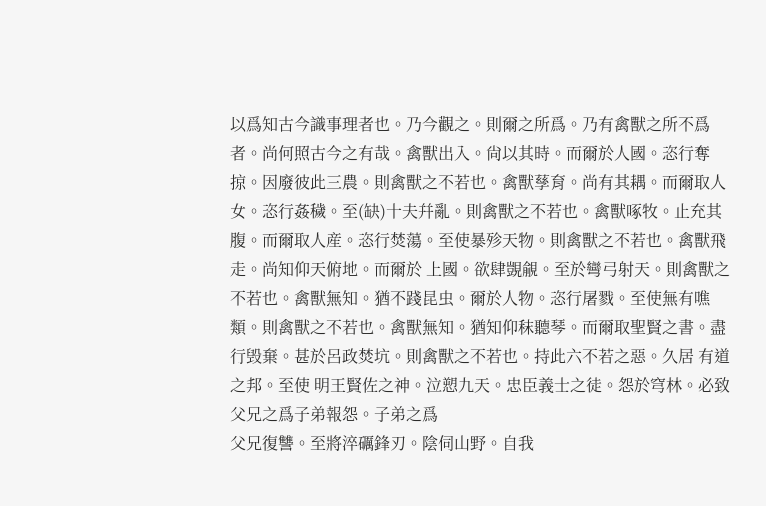以爲知古今識事理者也。乃今觀之。則爾之所爲。乃有禽獸之所不爲者。尚何照古今之有哉。禽獸出入。尙以其時。而爾於人國。恣行奪掠。因廢彼此三農。則禽獸之不若也。禽獸孶育。尚有其耦。而爾取人女。恣行姦穢。至(缺)十夫幷亂。則禽獸之不若也。禽獸啄牧。止充其腹。而爾取人産。恣行焚蕩。至使暴殄天物。則禽獸之不若也。禽獸飛走。尚知仰天俯地。而爾於 上國。欲肆覬覦。至於彎弓射天。則禽獸之不若也。禽獸無知。猶不踐昆虫。爾於人物。恣行屠戮。至使無有噍類。則禽獸之不若也。禽獸無知。猶知仰秣聽琴。而爾取聖賢之書。盡行毁棄。甚於呂政焚坑。則禽獸之不若也。持此六不若之惡。久居 有道之邦。至使 明王賢佐之神。泣愬九天。忠臣義士之徒。怨於穹林。必致父兄之爲子弟報怨。子弟之爲
父兄復讐。至將淬礪鋒刃。陰伺山野。自我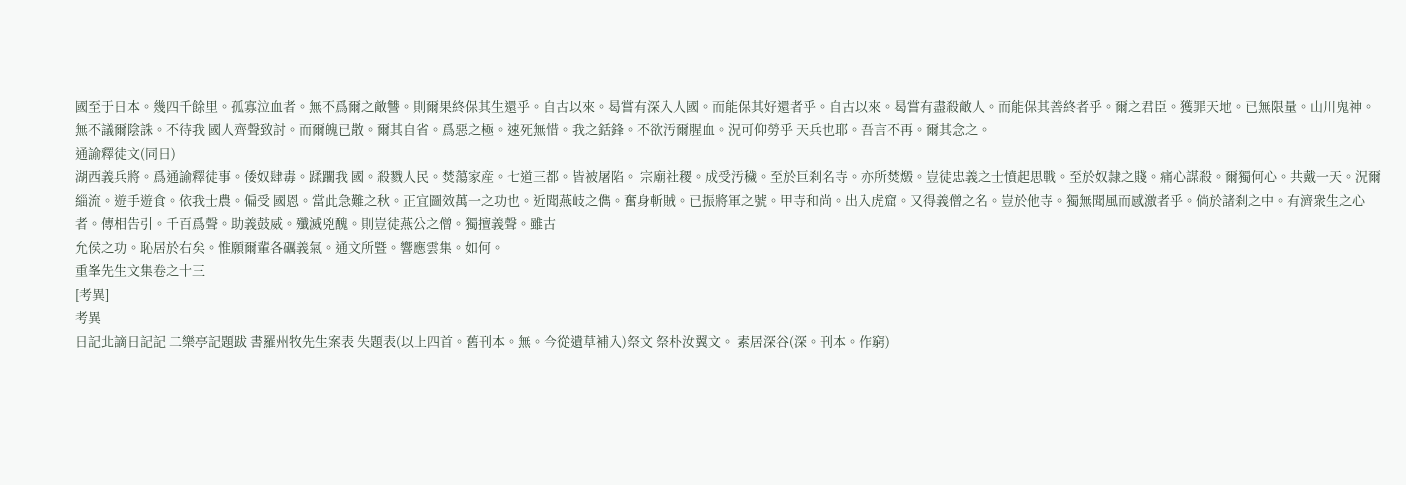國至于日本。幾四千餘里。孤寡泣血者。無不爲爾之敵讐。則爾果終保其生還乎。自古以來。曷嘗有深入人國。而能保其好還者乎。自古以來。曷嘗有盡殺敵人。而能保其善終者乎。爾之君臣。獲罪天地。已無限量。山川鬼神。無不議爾陰誅。不待我 國人齊聲致討。而爾魄已散。爾其自省。爲惡之極。速死無惜。我之銛鋒。不欲汚爾腥血。況可仰勞乎 天兵也耶。吾言不再。爾其念之。
通諭釋徒文(同日)
湖西義兵將。爲通諭釋徒事。倭奴肆毒。蹂躙我 國。殺戮人民。焚蕩家産。七道三都。皆被屠陷。 宗廟社稷。成受汚穢。至於巨刹名寺。亦所焚燬。豈徒忠義之士憤起思戰。至於奴隷之賤。痛心謀殺。爾獨何心。共戴一天。況爾緇流。遊手遊食。依我士農。偏受 國恩。當此急難之秋。正宜圖效萬一之功也。近聞燕岐之儁。奮身斬賊。已振將軍之號。甲寺和尚。出入虎窟。又得義僧之名。豈於他寺。獨無聞風而感激者乎。倘於諸刹之中。有濟衆生之心者。傳相告引。千百爲聲。助義鼓威。殲滅兇醜。則豈徒燕公之僧。獨擅義聲。雖古
允侯之功。恥居於右矣。惟願爾輩各礪義氣。通文所曁。響應雲集。如何。
重峯先生文集卷之十三
[考異]
考異
日記北謫日記記 二樂亭記題跋 書羅州牧先生案表 失題表(以上四首。舊刊本。無。今從遺草補入)祭文 祭朴汝翼文。 素居深谷(深。刊本。作窮)